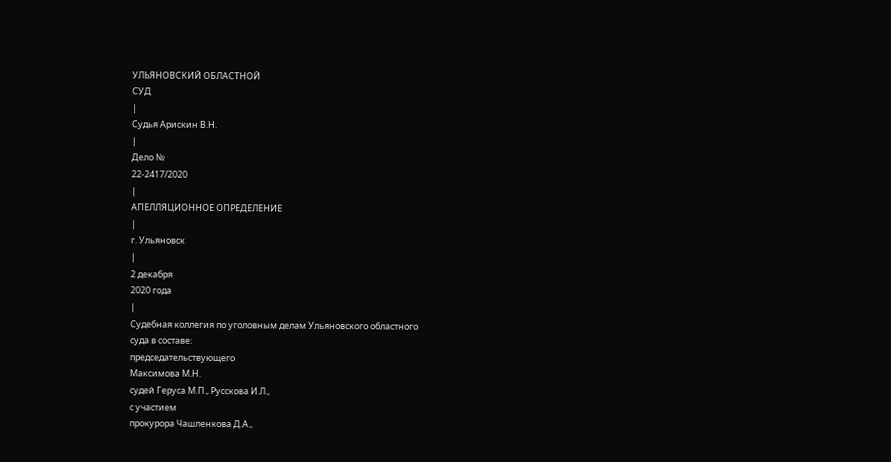УЛЬЯНОВСКИЙ ОБЛАСТНОЙ
СУД
|
Судья Арискин В.Н.
|
Дело №
22-2417/2020
|
АПЕЛЛЯЦИОННОЕ ОПРЕДЕЛЕНИЕ
|
г. Ульяновск
|
2 декабря
2020 года
|
Судебная коллегия по уголовным делам Ульяновского областного
суда в составе:
председательствующего
Максимова М.Н.
судей Геруса М.П., Русскова И.Л.,
с участием
прокурора Чашленкова Д.А.,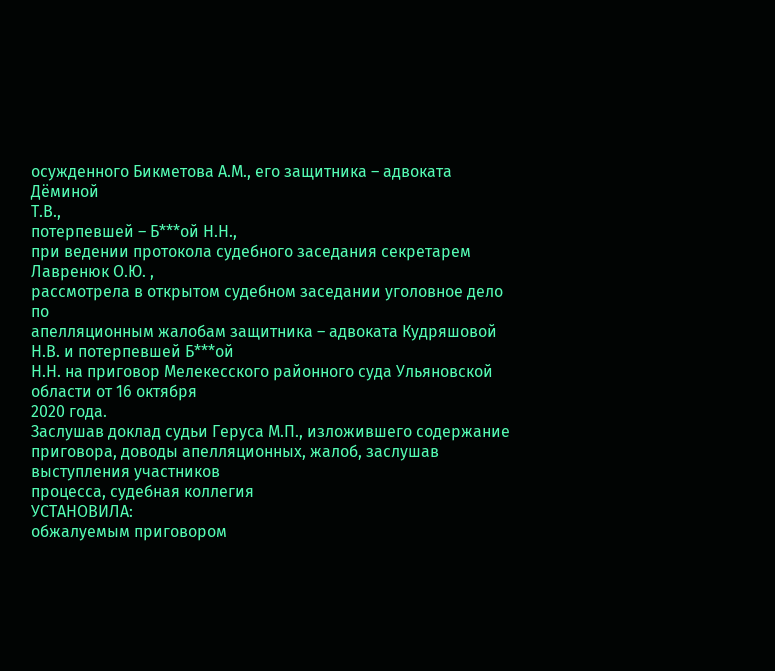осужденного Бикметова А.М., его защитника – адвоката Дёминой
Т.В.,
потерпевшей – Б***ой Н.Н.,
при ведении протокола судебного заседания секретарем
Лавренюк О.Ю. ,
рассмотрела в открытом судебном заседании уголовное дело по
апелляционным жалобам защитника – адвоката Кудряшовой Н.В. и потерпевшей Б***ой
Н.Н. на приговор Мелекесского районного суда Ульяновской области от 16 октября
2020 года.
Заслушав доклад судьи Геруса М.П., изложившего содержание
приговора, доводы апелляционных, жалоб, заслушав выступления участников
процесса, судебная коллегия
УСТАНОВИЛА:
обжалуемым приговором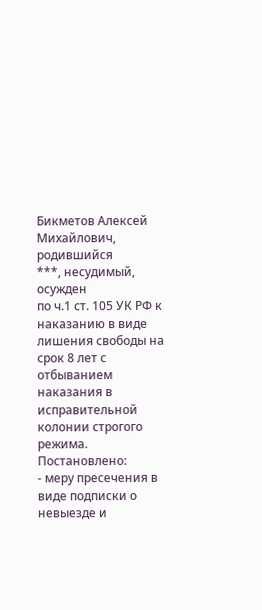Бикметов Алексей Михайлович, родившийся
***, несудимый,
осужден
по ч.1 ст. 105 УК РФ к наказанию в виде лишения свободы на срок 8 лет с
отбыванием наказания в исправительной колонии строгого режима.
Постановлено:
- меру пресечения в виде подписки о невыезде и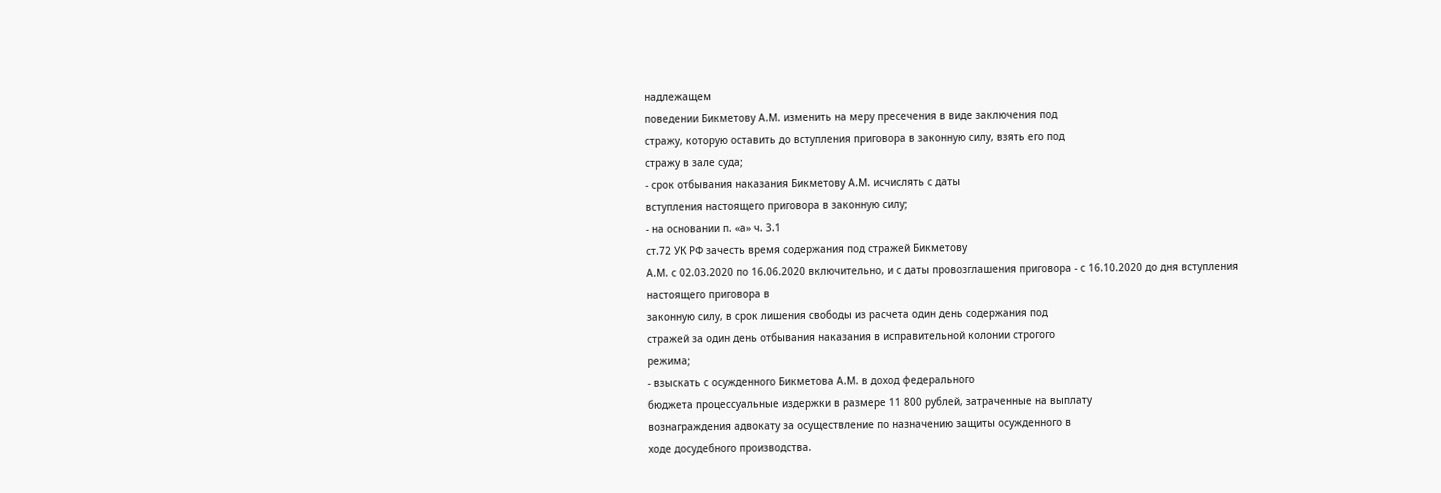надлежащем
поведении Бикметову А.М. изменить на меру пресечения в виде заключения под
стражу, которую оставить до вступления приговора в законную силу, взять его под
стражу в зале суда;
- срок отбывания наказания Бикметову А.М. исчислять с даты
вступления настоящего приговора в законную силу;
- на основании п. «а» ч. 3.1
ст.72 УК РФ зачесть время содержания под стражей Бикметову
А.М. с 02.03.2020 по 16.06.2020 включительно, и с даты провозглашения приговора - с 16.10.2020 до дня вступления настоящего приговора в
законную силу, в срок лишения свободы из расчета один день содержания под
стражей за один день отбывания наказания в исправительной колонии строгого
режима;
- взыскать с осужденного Бикметова А.М. в доход федерального
бюджета процессуальные издержки в размере 11 800 рублей, затраченные на выплату
вознаграждения адвокату за осуществление по назначению защиты осужденного в
ходе досудебного производства.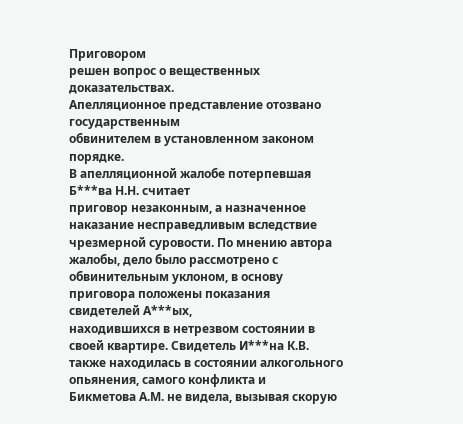Приговором
решен вопрос о вещественных доказательствах.
Апелляционное представление отозвано государственным
обвинителем в установленном законом порядке.
В апелляционной жалобе потерпевшая Б***ва Н.Н. считает
приговор незаконным, а назначенное наказание несправедливым вследствие
чрезмерной суровости. По мнению автора жалобы, дело было рассмотрено с
обвинительным уклоном, в основу приговора положены показания свидетелей А***ых,
находившихся в нетрезвом состоянии в своей квартире. Свидетель И***на К.В.
также находилась в состоянии алкогольного опьянения, самого конфликта и
Бикметова А.М. не видела, вызывая скорую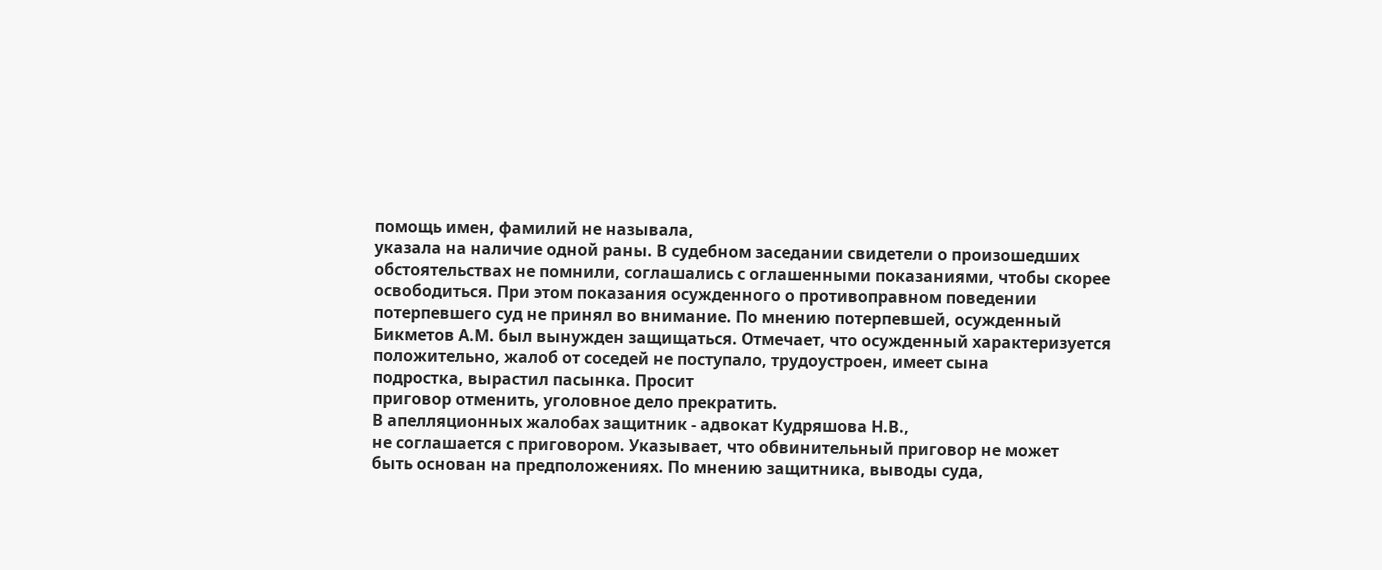помощь имен, фамилий не называла,
указала на наличие одной раны. В судебном заседании свидетели о произошедших
обстоятельствах не помнили, соглашались с оглашенными показаниями, чтобы скорее
освободиться. При этом показания осужденного о противоправном поведении
потерпевшего суд не принял во внимание. По мнению потерпевшей, осужденный
Бикметов А.М. был вынужден защищаться. Отмечает, что осужденный характеризуется
положительно, жалоб от соседей не поступало, трудоустроен, имеет сына
подростка, вырастил пасынка. Просит
приговор отменить, уголовное дело прекратить.
В апелляционных жалобах защитник - адвокат Кудряшова Н.В.,
не соглашается с приговором. Указывает, что обвинительный приговор не может
быть основан на предположениях. По мнению защитника, выводы суда,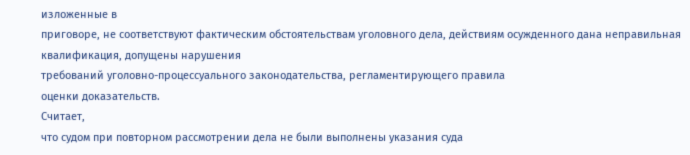изложенные в
приговоре, не соответствуют фактическим обстоятельствам уголовного дела, действиям осужденного дана неправильная
квалификация, допущены нарушения
требований уголовно-процессуального законодательства, регламентирующего правила
оценки доказательств.
Считает,
что судом при повторном рассмотрении дела не были выполнены указания суда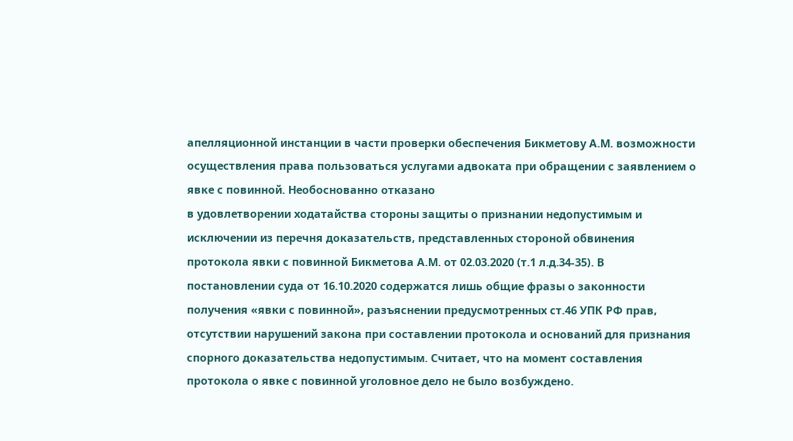апелляционной инстанции в части проверки обеспечения Бикметову А.М. возможности
осуществления права пользоваться услугами адвоката при обращении с заявлением о
явке с повинной. Необоснованно отказано
в удовлетворении ходатайства стороны защиты о признании недопустимым и
исключении из перечня доказательств, представленных стороной обвинения
протокола явки с повинной Бикметова А.М. от 02.03.2020 (т.1 л.д.34-35). В
постановлении суда от 16.10.2020 содержатся лишь общие фразы о законности
получения «явки с повинной», разъяснении предусмотренных ст.46 УПК РФ прав,
отсутствии нарушений закона при составлении протокола и оснований для признания
спорного доказательства недопустимым. Считает, что на момент составления
протокола о явке с повинной уголовное дело не было возбуждено.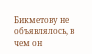Бикметову не
объявлялось, в чем он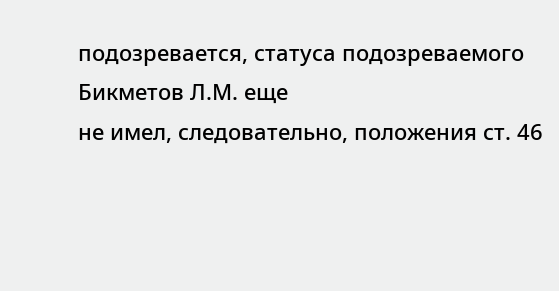подозревается, статуса подозреваемого Бикметов Л.М. еще
не имел, следовательно, положения ст. 46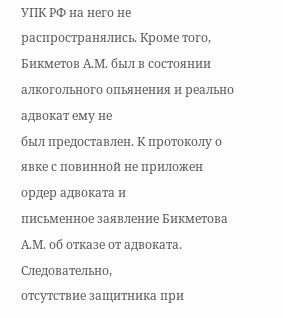УПК РФ на него нe распространялись. Кроме того,
Бикметов А.М. был в состоянии алкогольного опьянения и реально адвокат ему не
был предоставлен. К протоколу о явке с повинной не приложен ордер адвоката и
письменное заявление Бикметова А.М. об отказе от адвоката. Следовательно,
отсутствие защитника при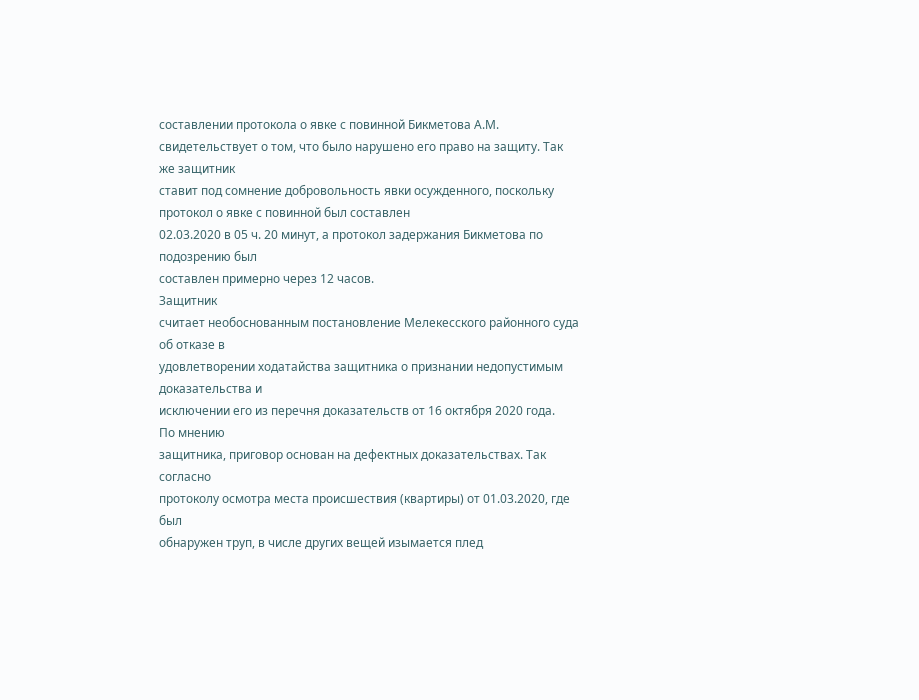составлении протокола о явке с повинной Бикметова А.М.
свидетельствует о том, что было нарушено его право на защиту. Так же защитник
ставит под сомнение добровольность явки осужденного, поскольку протокол о явке с повинной был составлен
02.03.2020 в 05 ч. 20 минут, а протокол задержания Бикметова по подозрению был
составлен примерно через 12 часов.
Защитник
считает необоснованным постановление Мелекесского районного суда об отказе в
удовлетворении ходатайства защитника о признании недопустимым доказательства и
исключении его из перечня доказательств от 16 октября 2020 года.
По мнению
защитника, приговор основан на дефектных доказательствах. Так согласно
протоколу осмотра места происшествия (квартиры) от 01.03.2020, где был
обнаружен труп, в числе других вещей изымается плед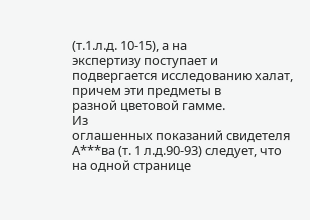(т.1.л.д. 10-15), а на
экспертизу поступает и подвергается исследованию халат, причем эти предметы в
разной цветовой гамме.
Из
оглашенных показаний свидетеля А***ва (т. 1 л.д.90-93) следует, что на одной странице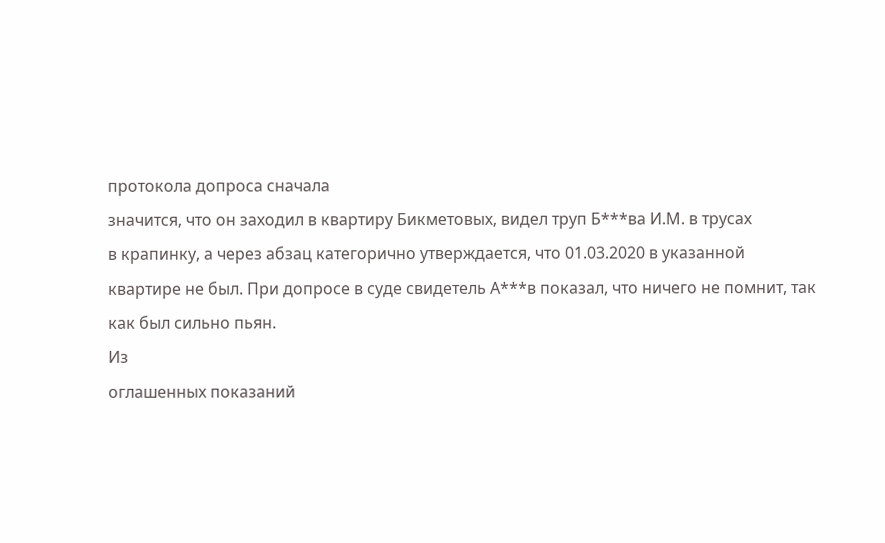протокола допроса сначала
значится, что он заходил в квартиру Бикметовых, видел труп Б***ва И.М. в трусах
в крапинку, а через абзац категорично утверждается, что 01.03.2020 в указанной
квартире не был. При допросе в суде свидетель А***в показал, что ничего не помнит, так как был сильно пьян.
Из
оглашенных показаний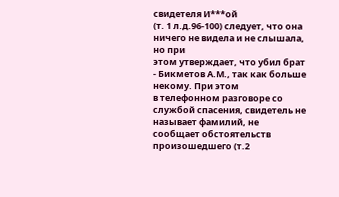свидетеля И***ой
(т. 1 л.д.96-100) следует, что она
ничего не видела и не слышала, но при
этом утверждает, что убил брат - Бикметов А.М., так как больше некому. При этом
в телефонном разговоре со службой спасения, свидетель не называет фамилий, не
сообщает обстоятельств произошедшего (т.2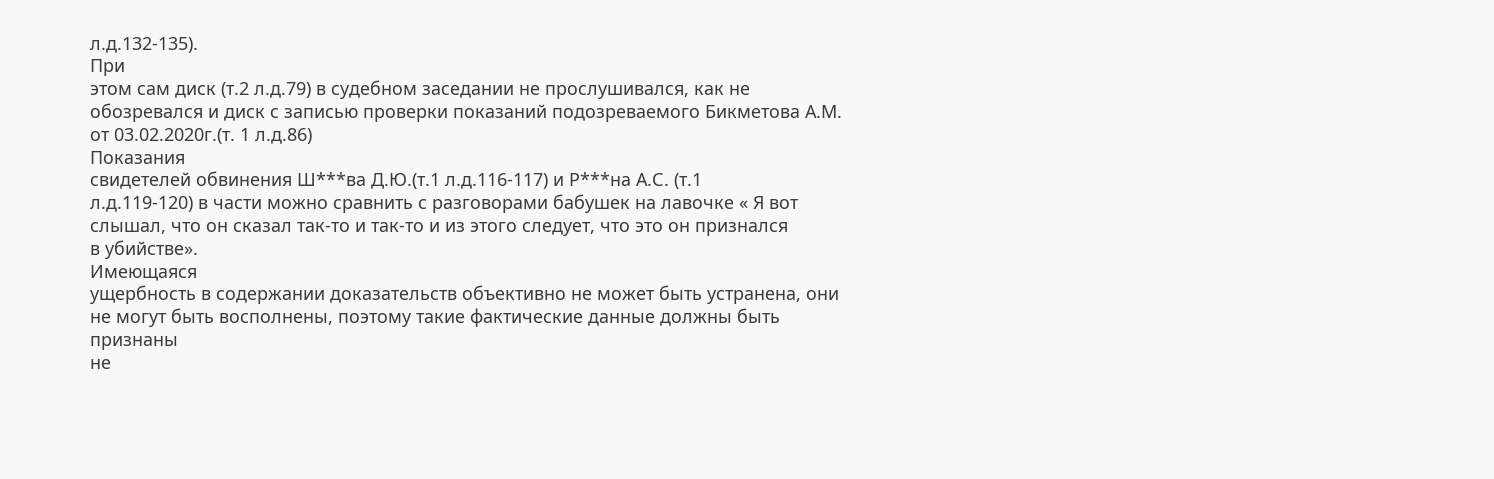л.д.132-135).
При
этом сам диск (т.2 л.д.79) в судебном заседании не прослушивался, как не
обозревался и диск с записью проверки показаний подозреваемого Бикметова А.М.
от 03.02.2020г.(т. 1 л.д.86)
Показания
свидетелей обвинения Ш***ва Д.Ю.(т.1 л.д.116-117) и Р***на А.С. (т.1
л.д.119-120) в части можно сравнить с разговорами бабушек на лавочке « Я вот
слышал, что он сказал так-то и так-то и из этого следует, что это он признался
в убийстве».
Имеющаяся
ущербность в содержании доказательств объективно не может быть устранена, они
не могут быть восполнены, поэтому такие фактические данные должны быть признаны
не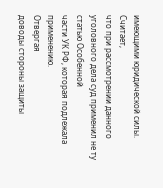имеющими юридической силы.
Считает,
что при рассмотрении данного уголовного дела суд применил не ту статью Особенной
части УК РФ, которая подлежала применению.
Отвергая
доводы стороны защиты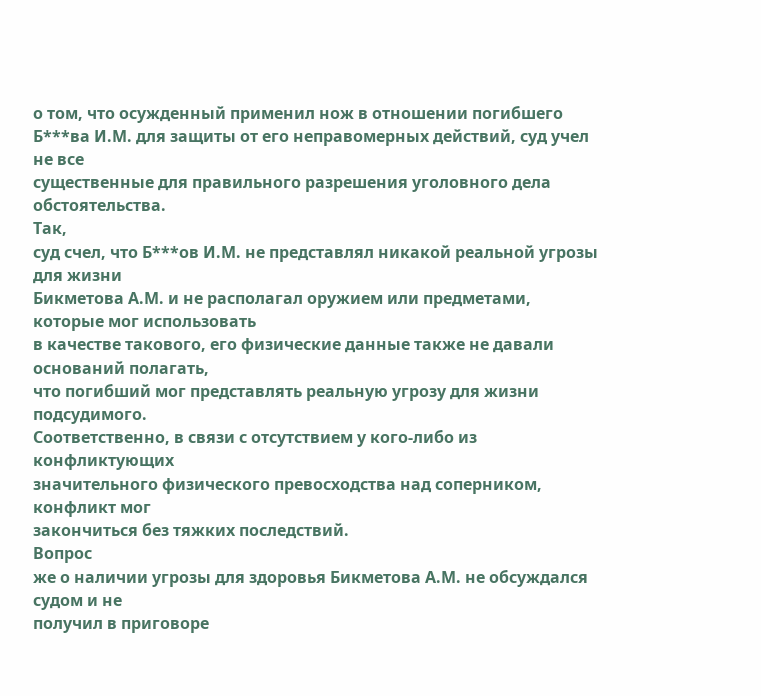о том, что осужденный применил нож в отношении погибшего
Б***ва И.М. для защиты от его неправомерных действий, суд учел не все
существенные для правильного разрешения уголовного дела обстоятельства.
Так,
суд счел, что Б***ов И.М. не представлял никакой реальной угрозы для жизни
Бикметова А.М. и не располагал оружием или предметами, которые мог использовать
в качестве такового, его физические данные также не давали оснований полагать,
что погибший мог представлять реальную угрозу для жизни подсудимого.
Соответственно, в связи с отсутствием у кого-либо из конфликтующих
значительного физического превосходства над соперником, конфликт мог
закончиться без тяжких последствий.
Вопрос
же о наличии угрозы для здоровья Бикметова А.М. не обсуждался судом и не
получил в приговоре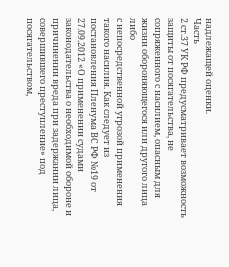надлежащей оценки.
Часть
2 ст.37 УК РФ предусматривает возможность защиты от посягательства, не
сопряженного с насилием, опасным для жизни обороняющегося или другого лица либо
с непосредственной угрозой применения такого насилия. Как следует из
постановления Пленума ВС РФ №19 от 27.09.2012 «О применении судами
законодательства о необходимой обороне и причинении вреда при задержании лица,
совершившего преступление» под посягательством,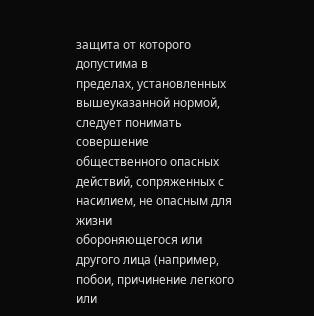защита от которого допустима в
пределах, установленных вышеуказанной нормой, следует понимать совершение
общественного опасных действий, сопряженных с насилием, не опасным для жизни
обороняющегося или другого лица (например, побои, причинение легкого или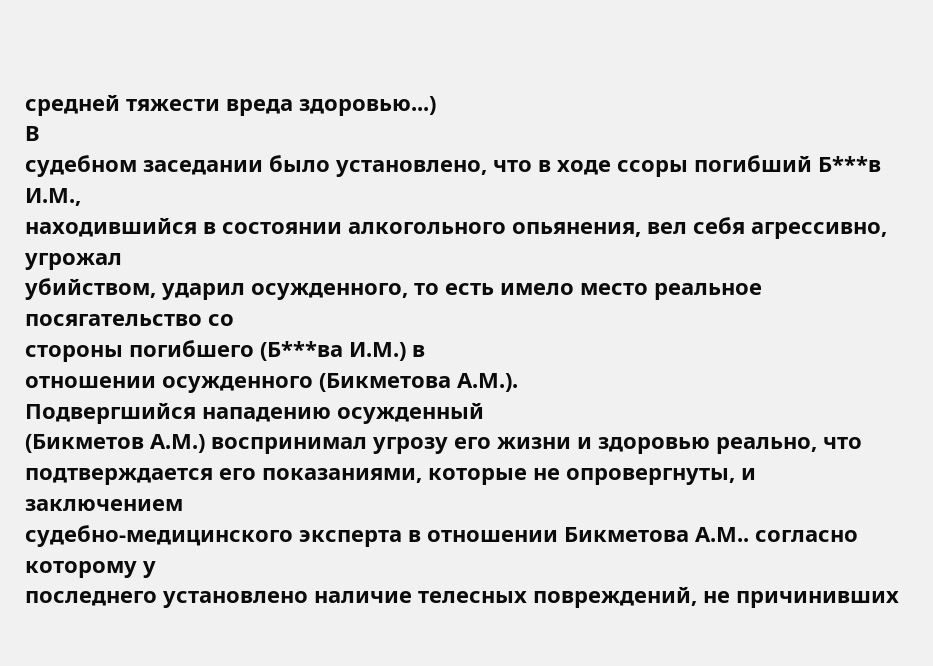средней тяжести вреда здоровью...)
В
судебном заседании было установлено, что в ходе ссоры погибший Б***в И.М.,
находившийся в состоянии алкогольного опьянения, вел себя агрессивно, угрожал
убийством, ударил осужденного, то есть имело место реальное посягательство со
стороны погибшего (Б***ва И.М.) в
отношении осужденного (Бикметова А.М.).
Подвергшийся нападению осужденный
(Бикметов А.М.) воспринимал угрозу его жизни и здоровью реально, что
подтверждается его показаниями, которые не опровергнуты, и заключением
судебно-медицинского эксперта в отношении Бикметова А.М.. согласно которому у
последнего установлено наличие телесных повреждений, не причинивших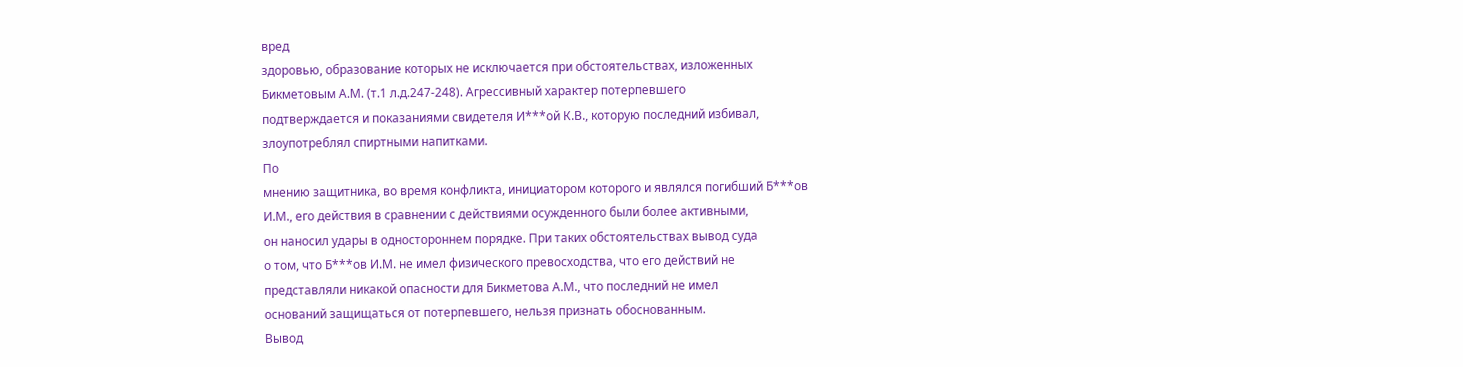вред
здоровью, образование которых не исключается при обстоятельствах, изложенных
Бикметовым А.М. (т.1 л.д.247-248). Агрессивный характер потерпевшего
подтверждается и показаниями свидетеля И***ой К.В., которую последний избивал,
злоупотреблял спиртными напитками.
По
мнению защитника, во время конфликта, инициатором которого и являлся погибший Б***ов
И.М., его действия в сравнении с действиями осужденного были более активными,
он наносил удары в одностороннем порядке. При таких обстоятельствах вывод суда
о том, что Б***ов И.М. не имел физического превосходства, что его действий не
представляли никакой опасности для Бикметова А.М., что последний не имел
оснований защищаться от потерпевшего, нельзя признать обоснованным.
Вывод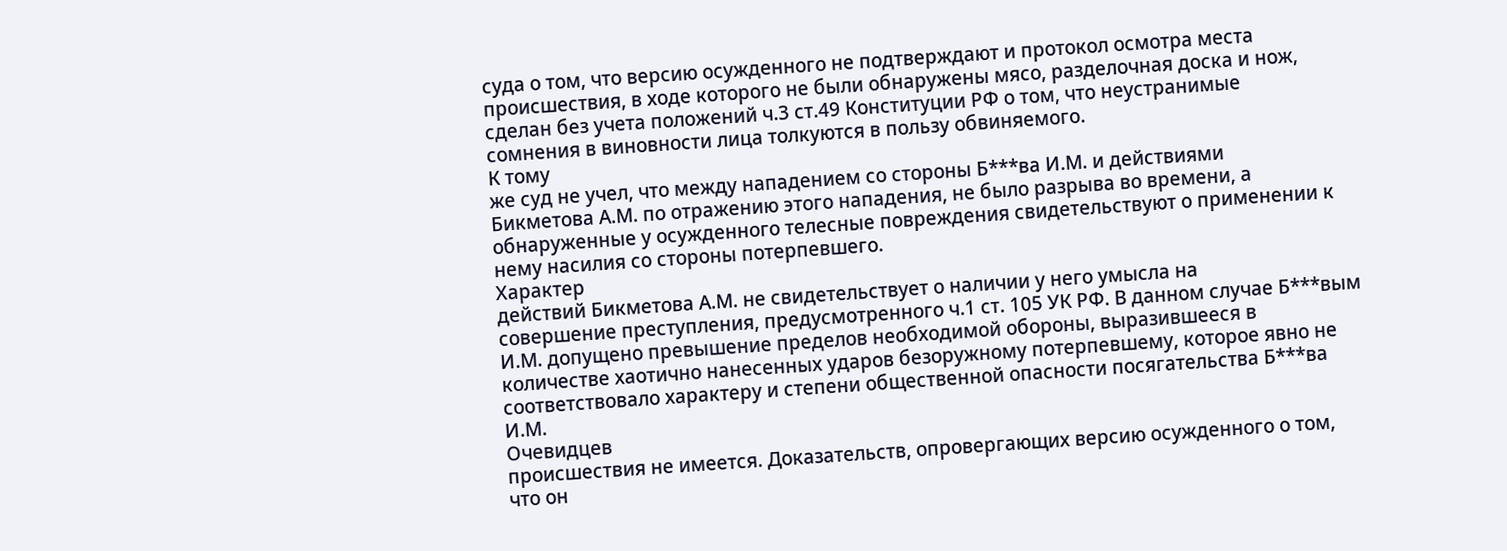суда о том, что версию осужденного не подтверждают и протокол осмотра места
происшествия, в ходе которого не были обнаружены мясо, разделочная доска и нож,
сделан без учета положений ч.3 ст.49 Конституции РФ о том, что неустранимые
сомнения в виновности лица толкуются в пользу обвиняемого.
К тому
же суд не учел, что между нападением со стороны Б***ва И.М. и действиями
Бикметова А.М. по отражению этого нападения, не было разрыва во времени, а
обнаруженные у осужденного телесные повреждения свидетельствуют о применении к
нему насилия со стороны потерпевшего.
Характер
действий Бикметова А.М. не свидетельствует о наличии у него умысла на
совершение преступления, предусмотренного ч.1 ст. 105 УК РФ. В данном случае Б***вым
И.М. допущено превышение пределов необходимой обороны, выразившееся в
количестве хаотично нанесенных ударов безоружному потерпевшему, которое явно не
соответствовало характеру и степени общественной опасности посягательства Б***ва
И.М.
Очевидцев
происшествия не имеется. Доказательств, опровергающих версию осужденного о том,
что он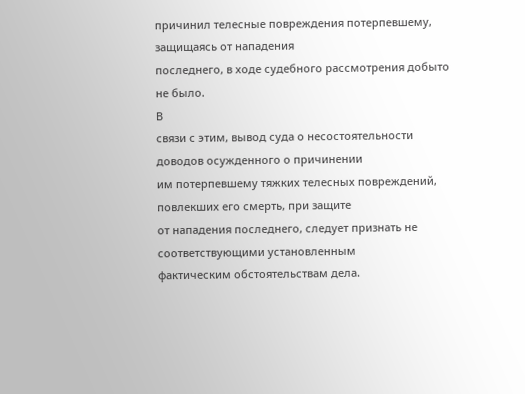причинил телесные повреждения потерпевшему, защищаясь от нападения
последнего, в ходе судебного рассмотрения добыто не было.
В
связи с этим, вывод суда о несостоятельности доводов осужденного о причинении
им потерпевшему тяжких телесных повреждений, повлекших его смерть, при защите
от нападения последнего, следует признать не соответствующими установленным
фактическим обстоятельствам дела.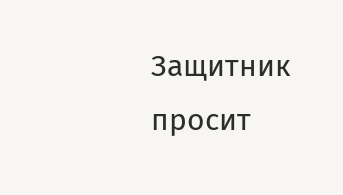Защитник
просит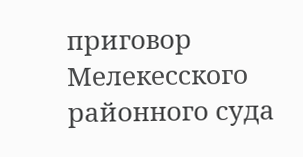приговор Мелекесского районного суда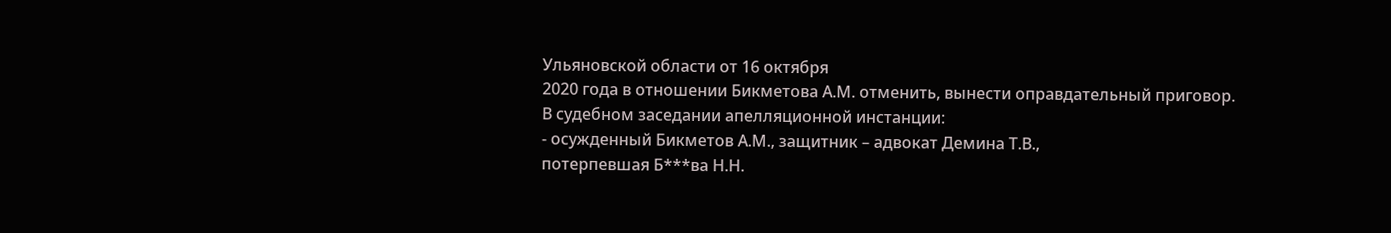Ульяновской области от 16 октября
2020 года в отношении Бикметова А.М. отменить, вынести оправдательный приговор.
В судебном заседании апелляционной инстанции:
- осужденный Бикметов А.М., защитник – адвокат Демина Т.В.,
потерпевшая Б***ва Н.Н.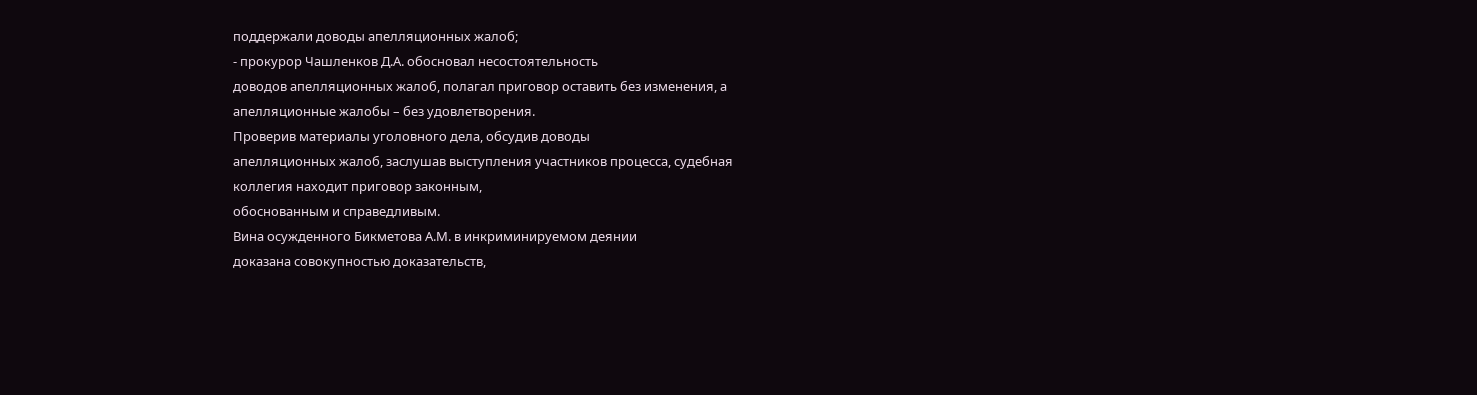поддержали доводы апелляционных жалоб;
- прокурор Чашленков Д.А. обосновал несостоятельность
доводов апелляционных жалоб, полагал приговор оставить без изменения, а
апелляционные жалобы – без удовлетворения.
Проверив материалы уголовного дела, обсудив доводы
апелляционных жалоб, заслушав выступления участников процесса, судебная
коллегия находит приговор законным,
обоснованным и справедливым.
Вина осужденного Бикметова А.М. в инкриминируемом деянии
доказана совокупностью доказательств,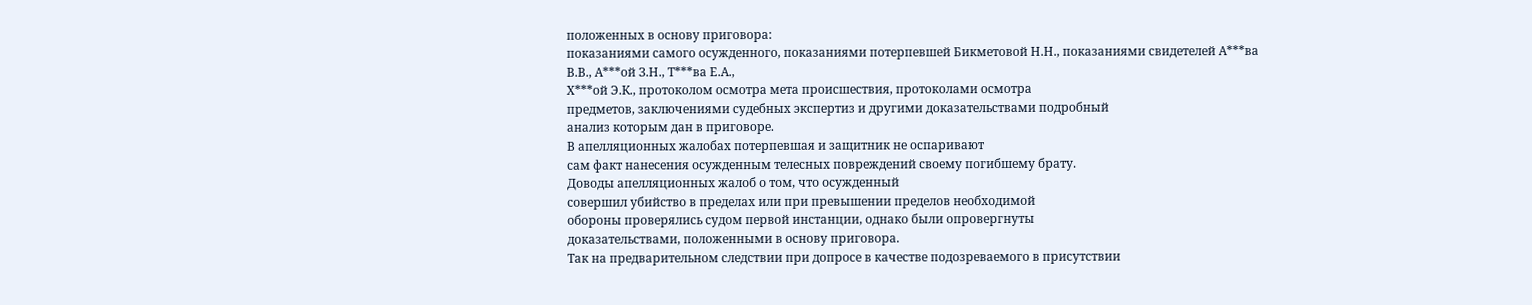положенных в основу приговора:
показаниями самого осужденного, показаниями потерпевшей Бикметовой Н.Н., показаниями свидетелей А***ва
В.В., А***ой З.Н., Т***ва Е.А.,
Х***ой Э.К., протоколом осмотра мета происшествия, протоколами осмотра
предметов, заключениями судебных экспертиз и другими доказательствами подробный
анализ которым дан в приговоре.
В апелляционных жалобах потерпевшая и защитник не оспаривают
сам факт нанесения осужденным телесных повреждений своему погибшему брату.
Доводы апелляционных жалоб о том, что осужденный
совершил убийство в пределах или при превышении пределов необходимой
обороны проверялись судом первой инстанции, однако были опровергнуты
доказательствами, положенными в основу приговора.
Так на предварительном следствии при допросе в качестве подозреваемого в присутствии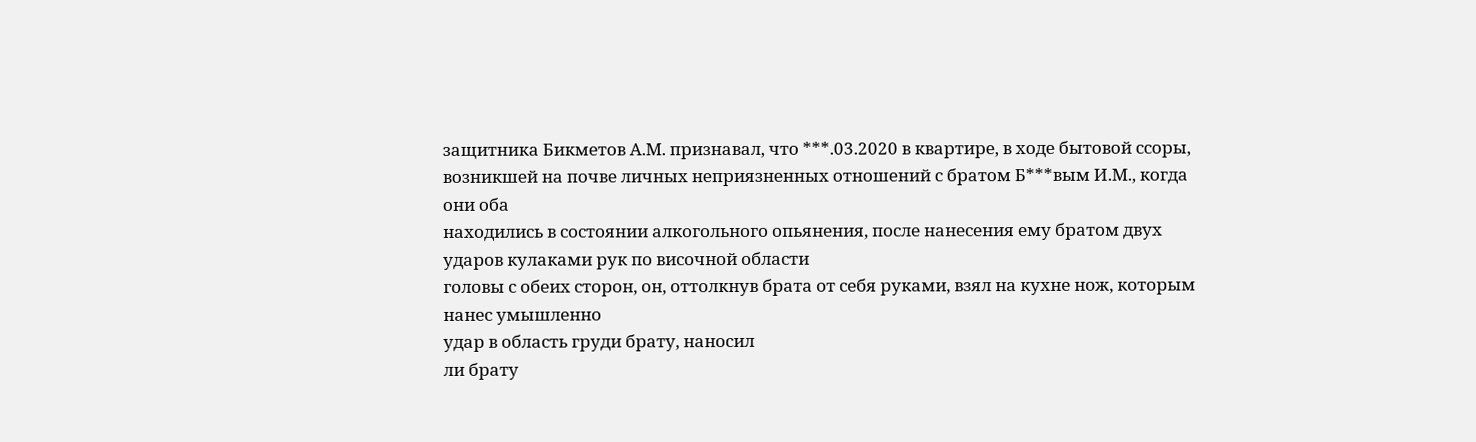защитника Бикметов А.М. признавал, что ***.03.2020 в квартире, в ходе бытовой ссоры, возникшей на почве личных неприязненных отношений с братом Б***вым И.М., когда они оба
находились в состоянии алкогольного опьянения, после нанесения ему братом двух
ударов кулаками рук по височной области
головы с обеих сторон, он, оттолкнув брата от себя руками, взял на кухне нож, которым нанес умышленно
удар в область груди брату, наносил
ли брату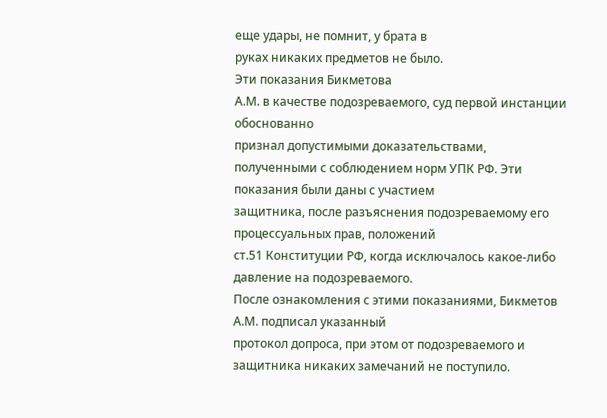еще удары, не помнит, у брата в
руках никаких предметов не было.
Эти показания Бикметова
А.М. в качестве подозреваемого, суд первой инстанции обоснованно
признал допустимыми доказательствами,
полученными с соблюдением норм УПК РФ. Эти показания были даны с участием
защитника, после разъяснения подозреваемому его процессуальных прав, положений
ст.51 Конституции РФ, когда исключалось какое-либо давление на подозреваемого.
После ознакомления с этими показаниями, Бикметов А.М. подписал указанный
протокол допроса, при этом от подозреваемого и защитника никаких замечаний не поступило.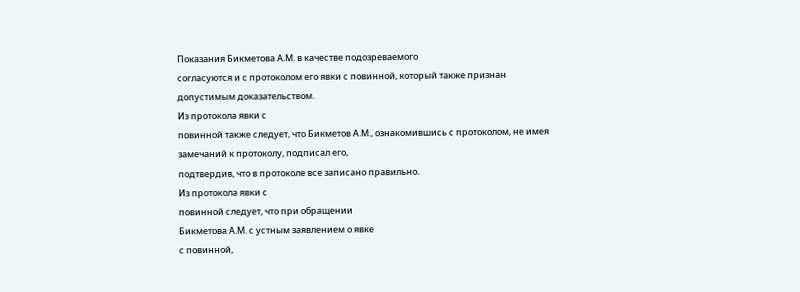Показания Бикметова А.М. в качестве подозреваемого
согласуются и с протоколом его явки с повинной, который также признан
допустимым доказательством.
Из протокола явки с
повинной также следует, что Бикметов А.М., ознакомившись с протоколом, не имея
замечаний к протоколу, подписал его,
подтвердив, что в протоколе все записано правильно.
Из протокола явки с
повинной следует, что при обращении
Бикметова А.М. с устным заявлением о явке
с повинной,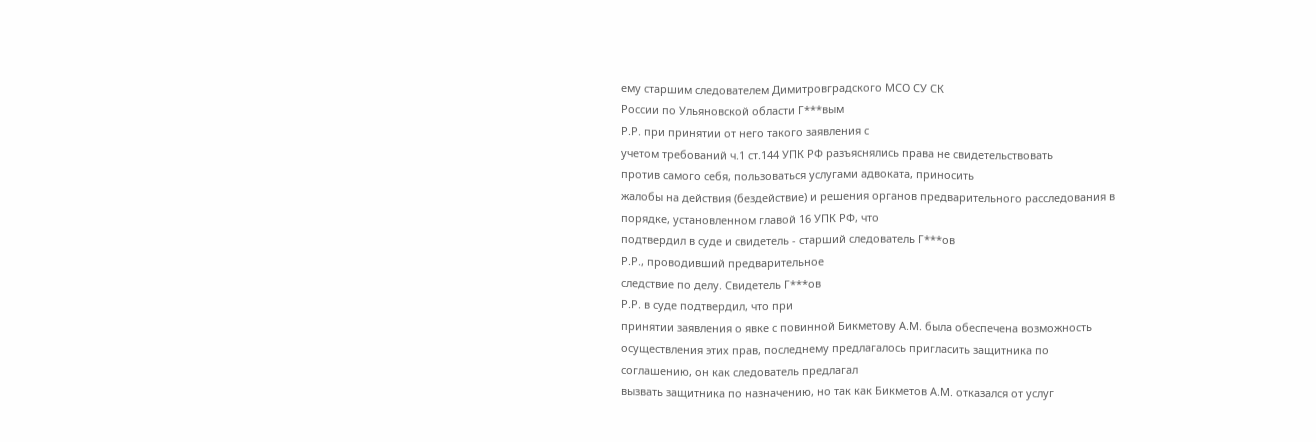ему старшим следователем Димитровградского МСО СУ СК
России по Ульяновской области Г***вым
Р.Р. при принятии от него такого заявления с
учетом требований ч.1 ст.144 УПК РФ разъяснялись права не свидетельствовать
против самого себя, пользоваться услугами адвоката, приносить
жалобы на действия (бездействие) и решения органов предварительного расследования в
порядке, установленном главой 16 УПК РФ, что
подтвердил в суде и свидетель - старший следователь Г***ов
Р.Р., проводивший предварительное
следствие по делу. Свидетель Г***ов
Р.Р. в суде подтвердил, что при
принятии заявления о явке с повинной Бикметову А.М. была обеспечена возможность
осуществления этих прав, последнему предлагалось пригласить защитника по
соглашению, он как следователь предлагал
вызвать защитника по назначению, но так как Бикметов А.М. отказался от услуг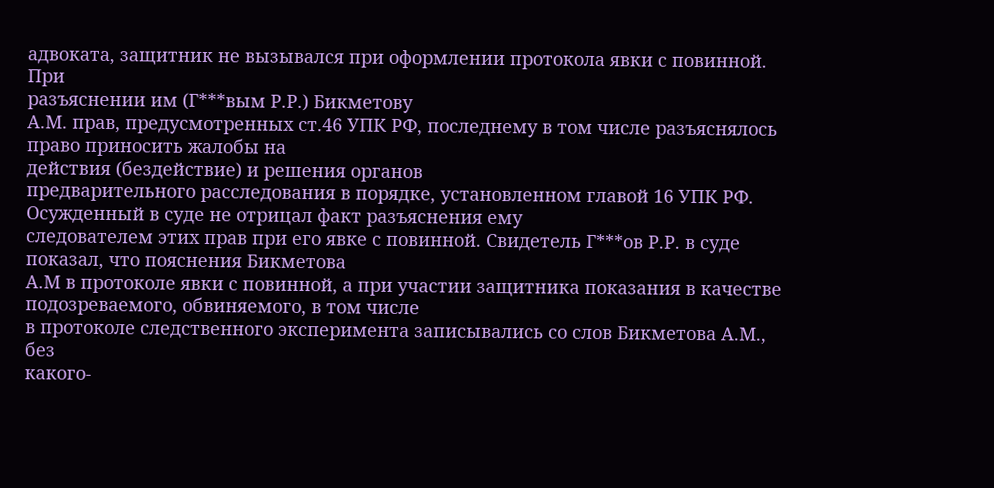адвоката, защитник не вызывался при оформлении протокола явки с повинной. При
разъяснении им (Г***вым Р.Р.) Бикметову
А.М. прав, предусмотренных ст.46 УПК РФ, последнему в том числе разъяснялось право приносить жалобы на
действия (бездействие) и решения органов
предварительного расследования в порядке, установленном главой 16 УПК РФ.
Осужденный в суде не отрицал факт разъяснения ему
следователем этих прав при его явке с повинной. Свидетель Г***ов Р.Р. в суде
показал, что пояснения Бикметова
А.М в протоколе явки с повинной, а при участии защитника показания в качестве
подозреваемого, обвиняемого, в том числе
в протоколе следственного эксперимента записывались со слов Бикметова А.М., без
какого-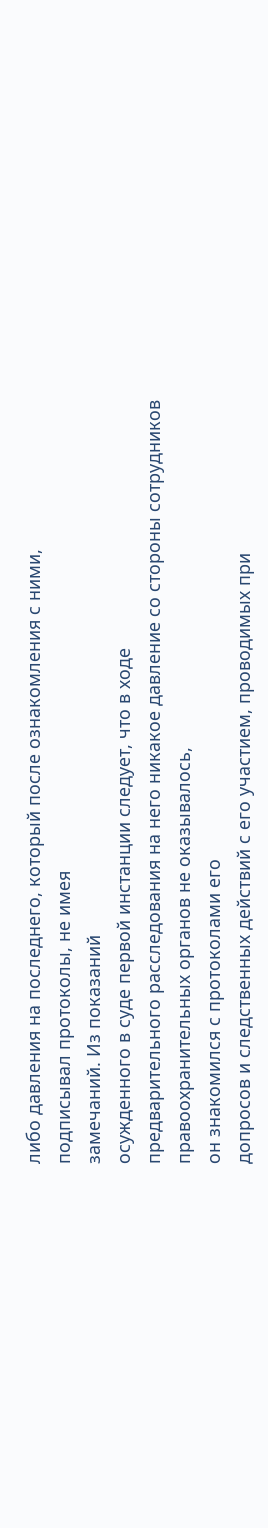либо давления на последнего, который после ознакомления с ними,
подписывал протоколы, не имея
замечаний. Из показаний
осужденного в суде первой инстанции следует, что в ходе
предварительного расследования на него никакое давление со стороны сотрудников
правоохранительных органов не оказывалось,
он знакомился с протоколами его
допросов и следственных действий с его участием, проводимых при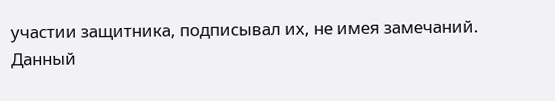участии защитника, подписывал их, не имея замечаний.
Данный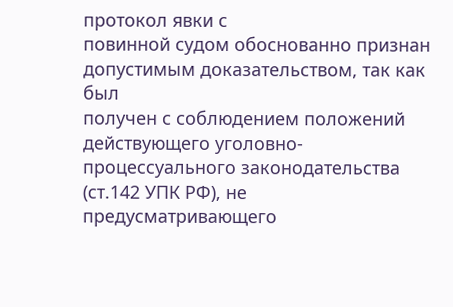протокол явки с
повинной судом обоснованно признан
допустимым доказательством, так как был
получен с соблюдением положений
действующего уголовно-процессуального законодательства (ст.142 УПК РФ), не предусматривающего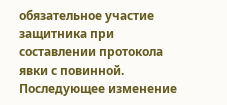обязательное участие защитника при
составлении протокола явки с повинной.
Последующее изменение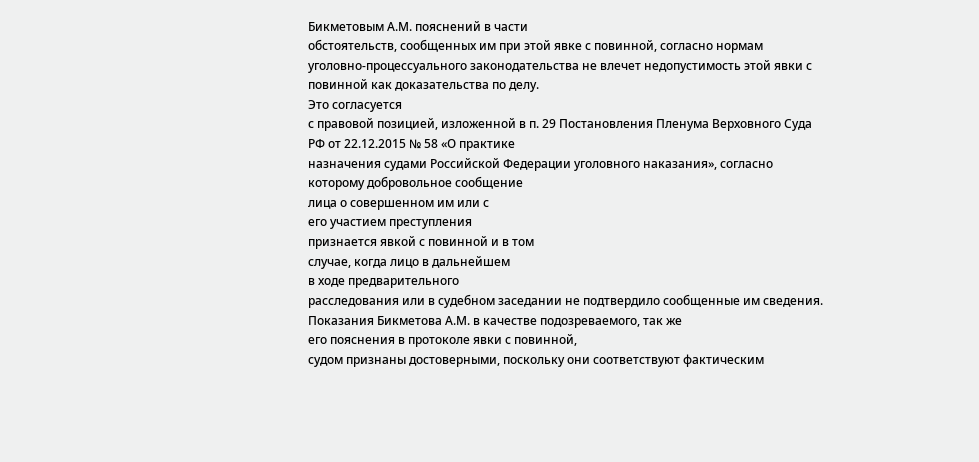Бикметовым А.М. пояснений в части
обстоятельств, сообщенных им при этой явке с повинной, согласно нормам
уголовно-процессуального законодательства не влечет недопустимость этой явки с
повинной как доказательства по делу.
Это согласуется
с правовой позицией, изложенной в п. 29 Постановления Пленума Верховного Суда
РФ от 22.12.2015 № 58 «О практике
назначения судами Российской Федерации уголовного наказания», согласно
которому добровольное сообщение
лица о совершенном им или с
его участием преступления
признается явкой с повинной и в том
случае, когда лицо в дальнейшем
в ходе предварительного
расследования или в судебном заседании не подтвердило сообщенные им сведения.
Показания Бикметова А.М. в качестве подозреваемого, так же
его пояснения в протоколе явки с повинной,
судом признаны достоверными, поскольку они соответствуют фактическим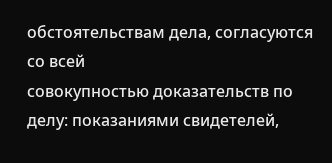обстоятельствам дела, согласуются со всей
совокупностью доказательств по делу: показаниями свидетелей,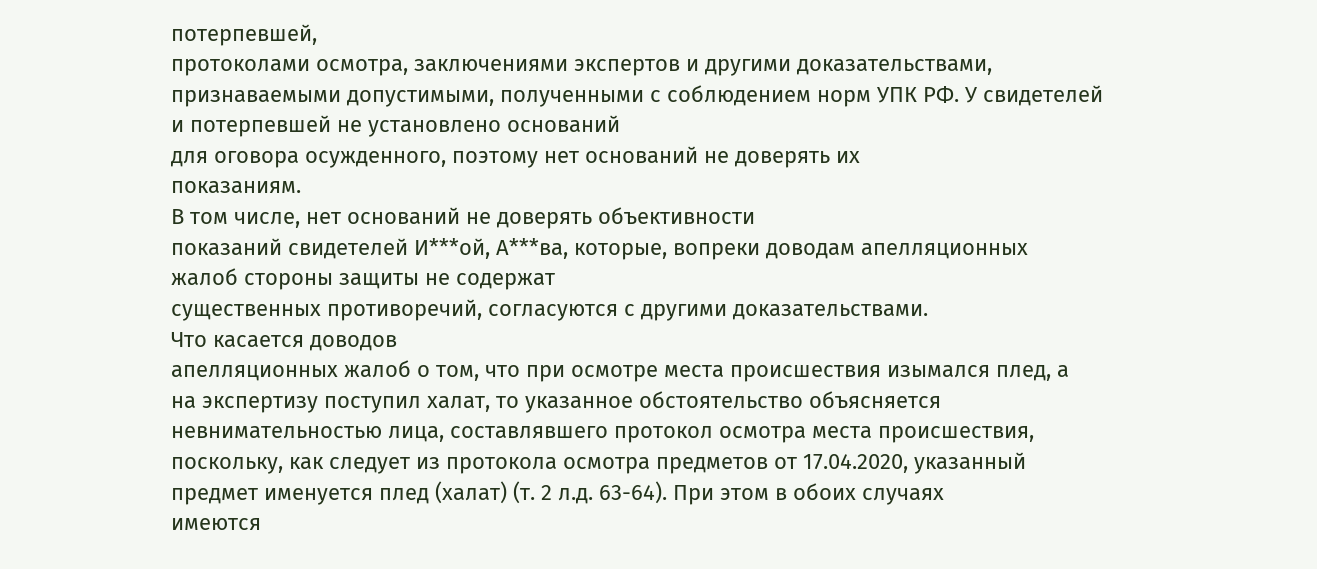потерпевшей,
протоколами осмотра, заключениями экспертов и другими доказательствами,
признаваемыми допустимыми, полученными с соблюдением норм УПК РФ. У свидетелей
и потерпевшей не установлено оснований
для оговора осужденного, поэтому нет оснований не доверять их
показаниям.
В том числе, нет оснований не доверять объективности
показаний свидетелей И***ой, А***ва, которые, вопреки доводам апелляционных
жалоб стороны защиты не содержат
существенных противоречий, согласуются с другими доказательствами.
Что касается доводов
апелляционных жалоб о том, что при осмотре места происшествия изымался плед, а
на экспертизу поступил халат, то указанное обстоятельство объясняется
невнимательностью лица, составлявшего протокол осмотра места происшествия,
поскольку, как следует из протокола осмотра предметов от 17.04.2020, указанный
предмет именуется плед (халат) (т. 2 л.д. 63-64). При этом в обоих случаях
имеются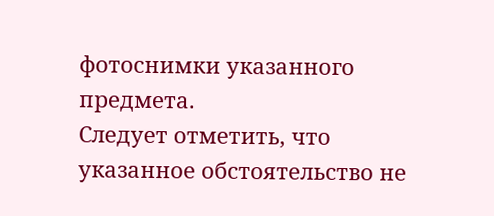фотоснимки указанного предмета.
Следует отметить, что указанное обстоятельство не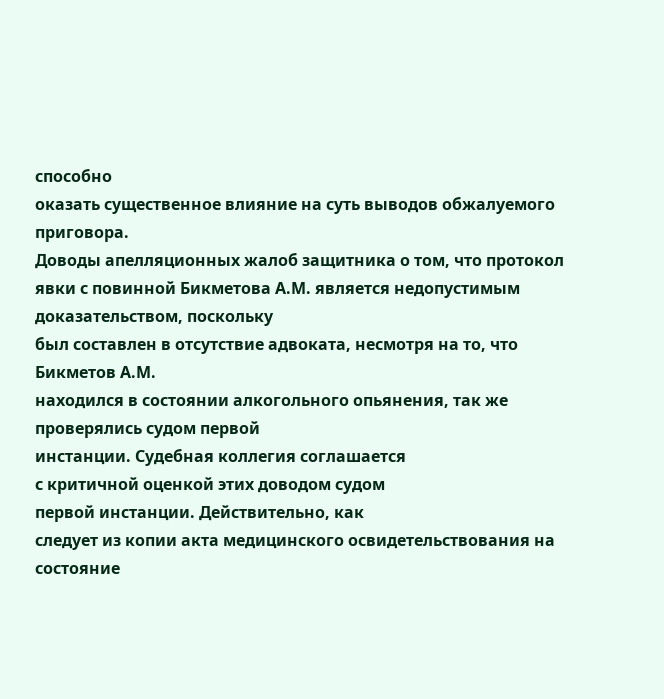способно
оказать существенное влияние на суть выводов обжалуемого приговора.
Доводы апелляционных жалоб защитника о том, что протокол
явки с повинной Бикметова А.М. является недопустимым доказательством, поскольку
был составлен в отсутствие адвоката, несмотря на то, что Бикметов А.М.
находился в состоянии алкогольного опьянения, так же проверялись судом первой
инстанции. Судебная коллегия соглашается
с критичной оценкой этих доводом судом
первой инстанции. Действительно, как
следует из копии акта медицинского освидетельствования на состояние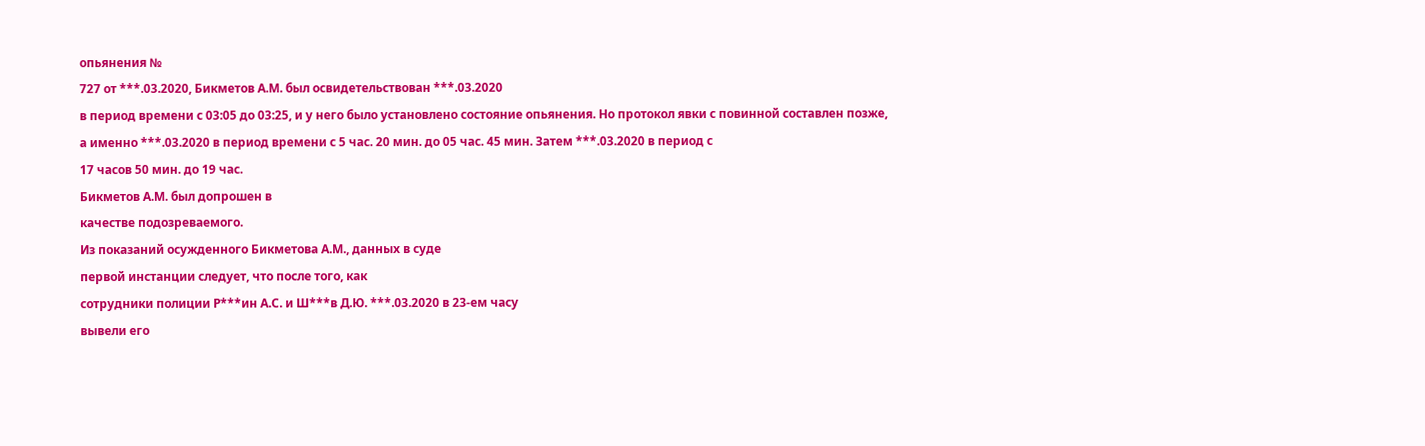опьянения №
727 от ***.03.2020, Бикметов А.М. был освидетельствован ***.03.2020
в период времени с 03:05 до 03:25, и у него было установлено состояние опьянения. Но протокол явки с повинной составлен позже,
а именно ***.03.2020 в период времени с 5 час. 20 мин. до 05 час. 45 мин. Затем ***.03.2020 в период с
17 часов 50 мин. до 19 час.
Бикметов А.М. был допрошен в
качестве подозреваемого.
Из показаний осужденного Бикметова А.М., данных в суде
первой инстанции следует, что после того, как
сотрудники полиции Р***ин А.С. и Ш***в Д.Ю. ***.03.2020 в 23-ем часу
вывели его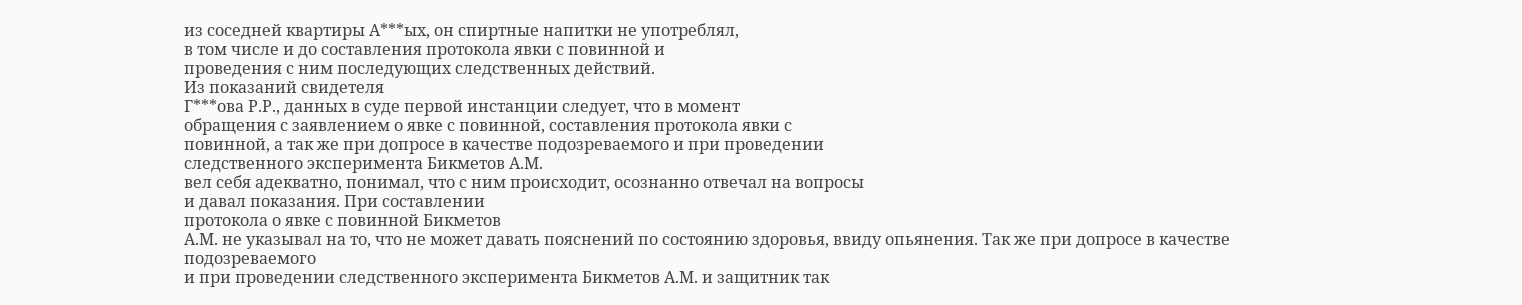из соседней квартиры А***ых, он спиртные напитки не употреблял,
в том числе и до составления протокола явки с повинной и
проведения с ним последующих следственных действий.
Из показаний свидетеля
Г***ова Р.Р., данных в суде первой инстанции следует, что в момент
обращения с заявлением о явке с повинной, составления протокола явки с
повинной, а так же при допросе в качестве подозреваемого и при проведении
следственного эксперимента Бикметов А.М.
вел себя адекватно, понимал, что с ним происходит, осознанно отвечал на вопросы
и давал показания. При составлении
протокола о явке с повинной Бикметов
А.М. не указывал на то, что не может давать пояснений по состоянию здоровья, ввиду опьянения. Так же при допросе в качестве подозреваемого
и при проведении следственного эксперимента Бикметов А.М. и защитник так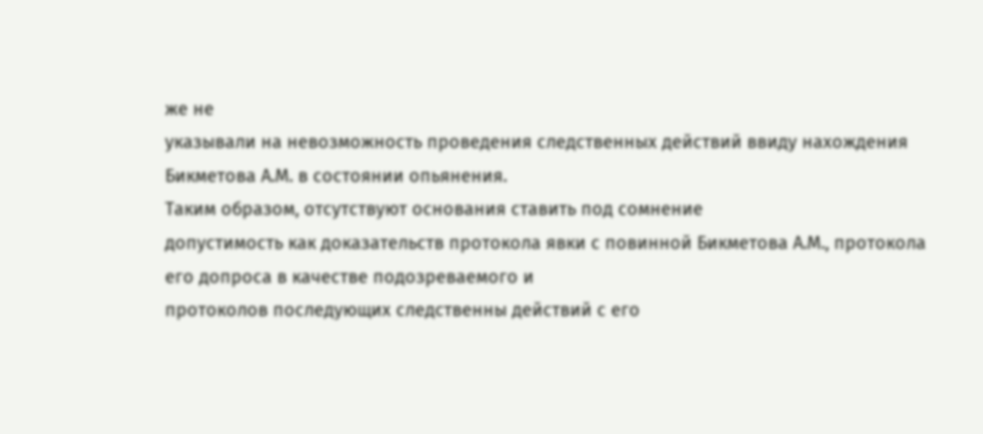же не
указывали на невозможность проведения следственных действий ввиду нахождения
Бикметова А.М. в состоянии опьянения.
Таким образом, отсутствуют основания ставить под сомнение
допустимость как доказательств протокола явки с повинной Бикметова А.М., протокола
его допроса в качестве подозреваемого и
протоколов последующих следственны действий с его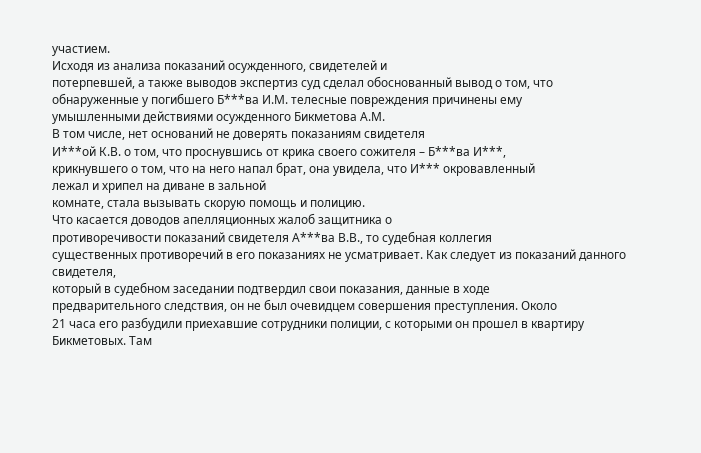участием.
Исходя из анализа показаний осужденного, свидетелей и
потерпевшей, а также выводов экспертиз суд сделал обоснованный вывод о том, что
обнаруженные у погибшего Б***ва И.М. телесные повреждения причинены ему
умышленными действиями осужденного Бикметова А.М.
В том числе, нет оснований не доверять показаниям свидетеля
И***ой К.В. о том, что проснувшись от крика своего сожителя – Б***ва И***,
крикнувшего о том, что на него напал брат, она увидела, что И*** окровавленный
лежал и хрипел на диване в зальной
комнате, стала вызывать скорую помощь и полицию.
Что касается доводов апелляционных жалоб защитника о
противоречивости показаний свидетеля А***ва В.В., то судебная коллегия
существенных противоречий в его показаниях не усматривает. Как следует из показаний данного свидетеля,
который в судебном заседании подтвердил свои показания, данные в ходе
предварительного следствия, он не был очевидцем совершения преступления. Около
21 часа его разбудили приехавшие сотрудники полиции, с которыми он прошел в квартиру Бикметовых. Там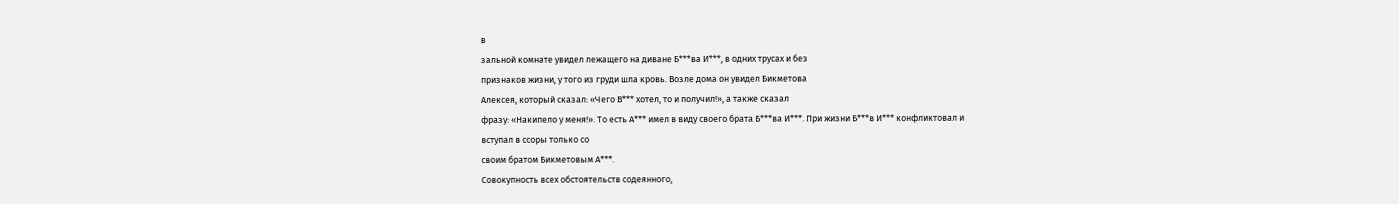в
зальной комнате увидел лежащего на диване Б***ва И***, в одних трусах и без
признаков жизни, у того из груди шла кровь. Возле дома он увидел Бикметова
Алексея, который сказал: «Чего В*** хотел, то и получил!», а также сказал
фразу: «Накипело у меня!». То есть А*** имел в виду своего брата Б***ва И***. При жизни Б***в И*** конфликтовал и
вступал в ссоры только со
своим братом Бикметовым А***.
Совокупность всех обстоятельств содеянного,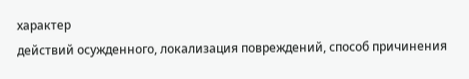характер
действий осужденного, локализация повреждений, способ причинения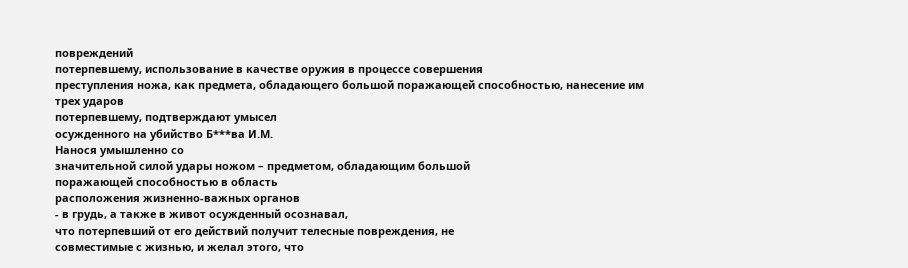повреждений
потерпевшему, использование в качестве оружия в процессе совершения
преступления ножа, как предмета, обладающего большой поражающей способностью, нанесение им трех ударов
потерпевшему, подтверждают умысел
осужденного на убийство Б***ва И.М.
Нанося умышленно со
значительной силой удары ножом – предметом, обладающим большой
поражающей способностью в область
расположения жизненно-важных органов
- в грудь, а также в живот осужденный осознавал,
что потерпевший от его действий получит телесные повреждения, не
совместимые с жизнью, и желал этого, что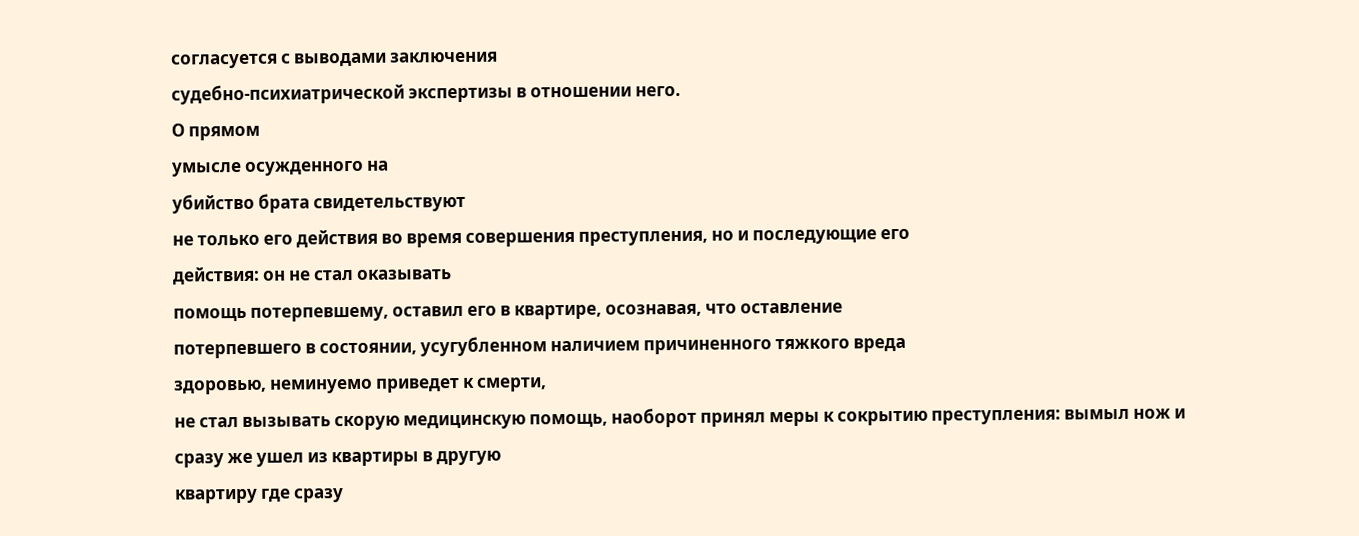согласуется с выводами заключения
судебно-психиатрической экспертизы в отношении него.
О прямом
умысле осужденного на
убийство брата свидетельствуют
не только его действия во время совершения преступления, но и последующие его
действия: он не стал оказывать
помощь потерпевшему, оставил его в квартире, осознавая, что оставление
потерпевшего в состоянии, усугубленном наличием причиненного тяжкого вреда
здоровью, неминуемо приведет к смерти,
не стал вызывать скорую медицинскую помощь, наоборот принял меры к сокрытию преступления: вымыл нож и
сразу же ушел из квартиры в другую
квартиру где сразу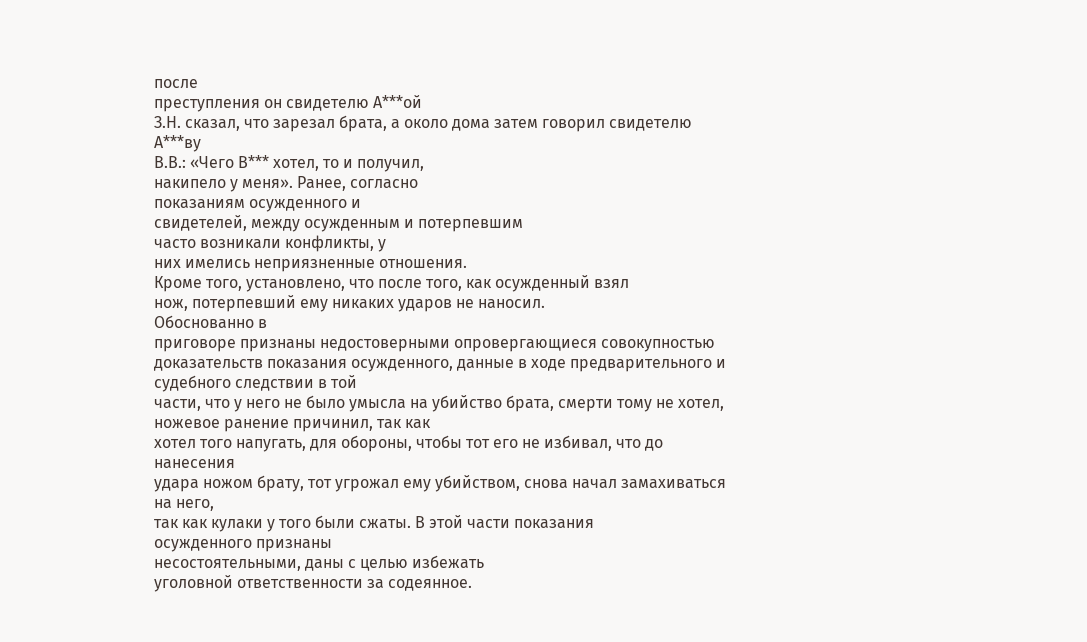после
преступления он свидетелю А***ой
З.Н. сказал, что зарезал брата, а около дома затем говорил свидетелю А***ву
В.В.: «Чего В*** хотел, то и получил,
накипело у меня». Ранее, согласно
показаниям осужденного и
свидетелей, между осужденным и потерпевшим
часто возникали конфликты, у
них имелись неприязненные отношения.
Кроме того, установлено, что после того, как осужденный взял
нож, потерпевший ему никаких ударов не наносил.
Обоснованно в
приговоре признаны недостоверными опровергающиеся совокупностью доказательств показания осужденного, данные в ходе предварительного и судебного следствии в той
части, что у него не было умысла на убийство брата, смерти тому не хотел, ножевое ранение причинил, так как
хотел того напугать, для обороны, чтобы тот его не избивал, что до нанесения
удара ножом брату, тот угрожал ему убийством, снова начал замахиваться на него,
так как кулаки у того были сжаты. В этой части показания
осужденного признаны
несостоятельными, даны с целью избежать
уголовной ответственности за содеянное.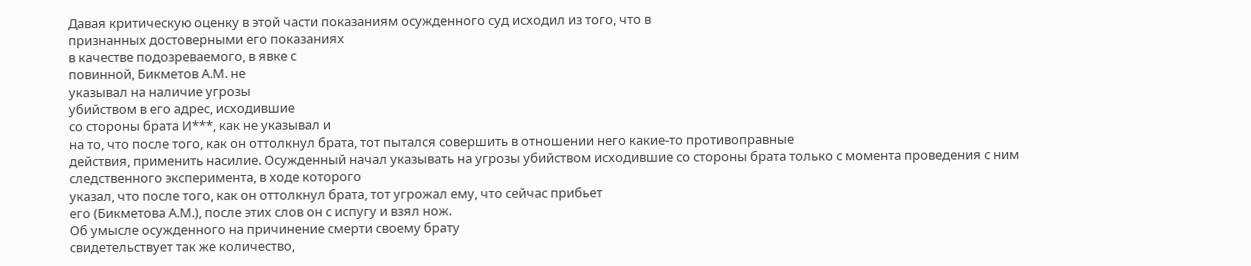Давая критическую оценку в этой части показаниям осужденного суд исходил из того, что в
признанных достоверными его показаниях
в качестве подозреваемого, в явке с
повинной, Бикметов А.М. не
указывал на наличие угрозы
убийством в его адрес, исходившие
со стороны брата И***, как не указывал и
на то, что после того, как он оттолкнул брата, тот пытался совершить в отношении него какие-то противоправные
действия, применить насилие. Осужденный начал указывать на угрозы убийством исходившие со стороны брата только с момента проведения с ним
следственного эксперимента, в ходе которого
указал, что после того, как он оттолкнул брата, тот угрожал ему, что сейчас прибьет
его (Бикметова А.М.), после этих слов он с испугу и взял нож.
Об умысле осужденного на причинение смерти своему брату
свидетельствует так же количество,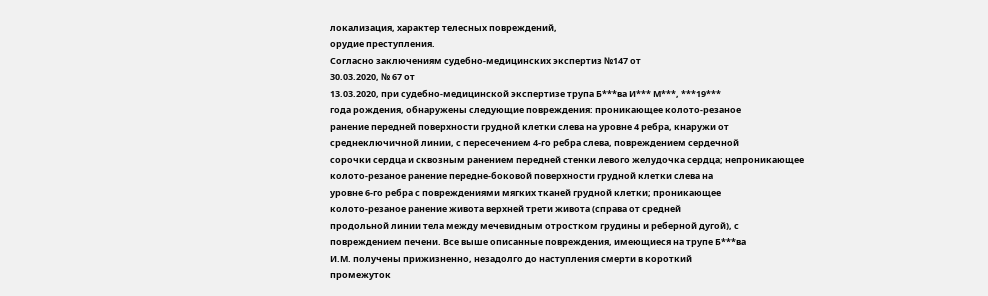локализация, характер телесных повреждений,
орудие преступления.
Согласно заключениям судебно-медицинских экспертиз №147 от
30.03.2020, № 67 от
13.03.2020, при судебно-медицинской экспертизе трупа Б***ва И*** М***, ***19***
года рождения, обнаружены следующие повреждения: проникающее колото-резаное
ранение передней поверхности грудной клетки слева на уровне 4 ребра, кнаружи от
среднеключичной линии, с пересечением 4-го ребра слева, повреждением сердечной
сорочки сердца и сквозным ранением передней стенки левого желудочка сердца; непроникающее
колото-резаное ранение передне-боковой поверхности грудной клетки слева на
уровне 6-го ребра с повреждениями мягких тканей грудной клетки; проникающее
колото-резаное ранение живота верхней трети живота (справа от средней
продольной линии тела между мечевидным отростком грудины и реберной дугой), с
повреждением печени. Все выше описанные повреждения, имеющиеся на трупе Б***ва
И.М. получены прижизненно, незадолго до наступления смерти в короткий
промежуток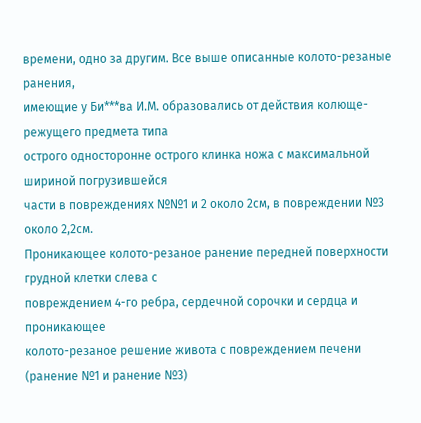времени, одно за другим. Все выше описанные колото-резаные ранения,
имеющие у Би***ва И.М. образовались от действия колюще-режущего предмета типа
острого односторонне острого клинка ножа с максимальной шириной погрузившейся
части в повреждениях №№1 и 2 около 2см, в повреждении №3 около 2,2см.
Проникающее колото-резаное ранение передней поверхности грудной клетки слева с
повреждением 4-го ребра, сердечной сорочки и сердца и проникающее
колото-резаное решение живота с повреждением печени (ранение №1 и ранение №3)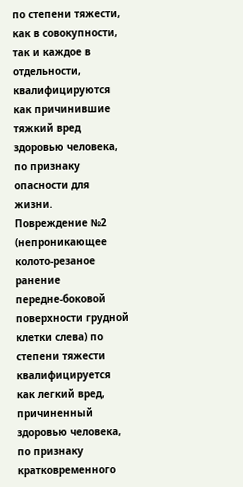по степени тяжести, как в совокупности, так и каждое в отдельности,
квалифицируются как причинившие тяжкий вред здоровью человека, по признаку
опасности для жизни. Повреждение №2 (непроникающее колото-резаное ранение
передне-боковой поверхности грудной клетки слева) по степени тяжести
квалифицируется как легкий вред, причиненный здоровью человека, по признаку
кратковременного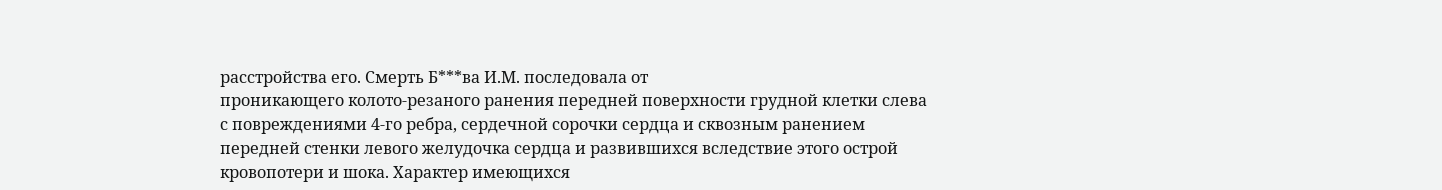расстройства его. Смерть Б***ва И.М. последовала от
проникающего колото-резаного ранения передней поверхности грудной клетки слева
с повреждениями 4-го ребра, сердечной сорочки сердца и сквозным ранением
передней стенки левого желудочка сердца и развившихся вследствие этого острой
кровопотери и шока. Характер имеющихся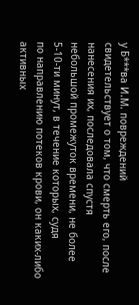у Б***ва И.М. повреждений
свидетельствует о том, что смерть его, после нанесения их, последовала спустя
небольшой промежуток времени, не более 5-10-ти минут, в течение которых, судя
по направлению потеков крови, он каких-либо активных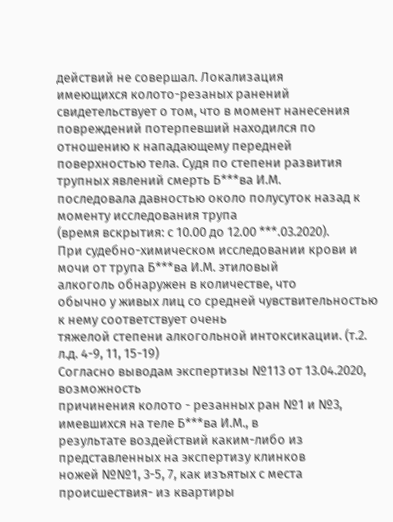действий не совершал. Локализация
имеющихся колото-резаных ранений свидетельствует о том, что в момент нанесения
повреждений потерпевший находился по отношению к нападающему передней
поверхностью тела. Судя по степени развития трупных явлений смерть Б***ва И.М.
последовала давностью около полусуток назад к моменту исследования трупа
(время вскрытия: с 10.00 до 12.00 ***.03.2020).
При судебно-химическом исследовании крови и мочи от трупа Б***ва И.М. этиловый
алкоголь обнаружен в количестве, что
обычно у живых лиц со средней чувствительностью к нему соответствует очень
тяжелой степени алкогольной интоксикации. (т.2. л.д. 4-9, 11, 15-19)
Согласно выводам экспертизы №113 от 13.04.2020, возможность
причинения колото - резанных ран №1 и №3, имевшихся на теле Б***ва И.М., в
результате воздействий каким-либо из представленных на экспертизу клинков
ножей №№1, 3-5, 7, как изъятых с места
происшествия- из квартиры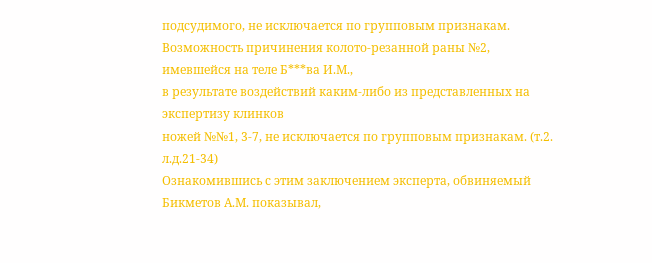подсудимого, не исключается по групповым признакам.
Возможность причинения колото-резанной раны №2, имевшейся на теле Б***ва И.М.,
в результате воздействий каким-либо из представленных на экспертизу клинков
ножей №№1, 3-7, не исключается по групповым признакам. (т.2. л.д.21-34)
Ознакомившись с этим заключением эксперта, обвиняемый Бикметов А.М. показывал,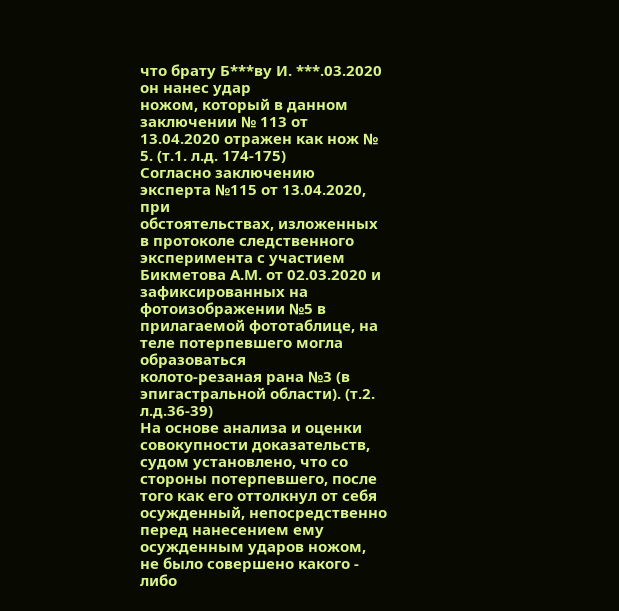что брату Б***ву И. ***.03.2020 он нанес удар
ножом, который в данном
заключении № 113 от 13.04.2020 отражен как нож № 5. (т.1. л.д. 174-175)
Согласно заключению эксперта №115 от 13.04.2020, при
обстоятельствах, изложенных в протоколе следственного эксперимента с участием
Бикметова А.М. от 02.03.2020 и зафиксированных на фотоизображении №5 в
прилагаемой фототаблице, на теле потерпевшего могла образоваться
колото-резаная рана №3 (в эпигастральной области). (т.2. л.д.36-39)
На основе анализа и оценки совокупности доказательств, судом установлено, что со стороны потерпевшего, после того как его оттолкнул от себя осужденный, непосредственно перед нанесением ему осужденным ударов ножом, не было совершено какого - либо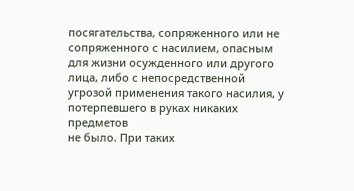посягательства, сопряженного или не сопряженного с насилием, опасным для жизни осужденного или другого лица, либо с непосредственной угрозой применения такого насилия, у
потерпевшего в руках никаких предметов
не было. При таких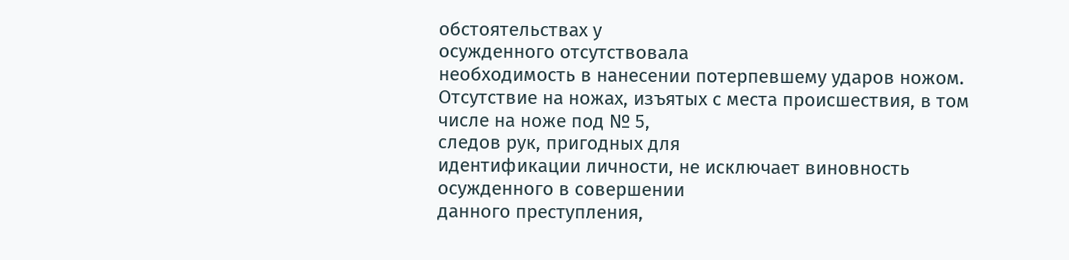обстоятельствах у
осужденного отсутствовала
необходимость в нанесении потерпевшему ударов ножом.
Отсутствие на ножах, изъятых с места происшествия, в том
числе на ноже под № 5,
следов рук, пригодных для
идентификации личности, не исключает виновность осужденного в совершении
данного преступления,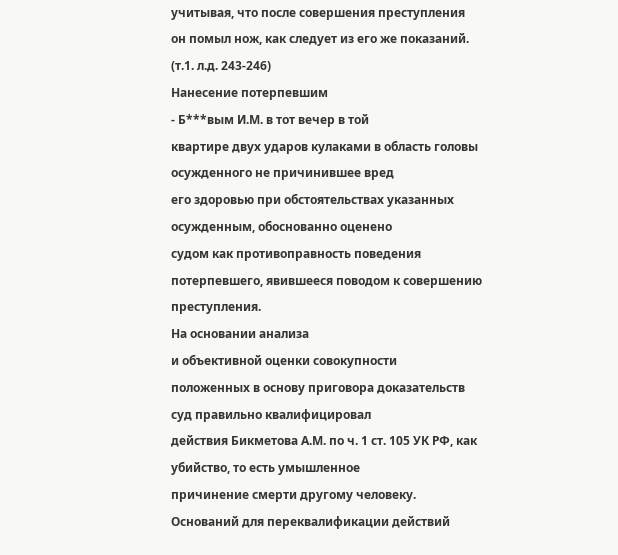учитывая, что после совершения преступления
он помыл нож, как следует из его же показаний. (т.1. л.д. 243-246)
Нанесение потерпевшим
- Б***вым И.М. в тот вечер в той
квартире двух ударов кулаками в область головы осужденного не причинившее вред
его здоровью при обстоятельствах указанных осужденным, обоснованно оценено
судом как противоправность поведения потерпевшего, явившееся поводом к совершению преступления.
На основании анализа
и объективной оценки совокупности
положенных в основу приговора доказательств суд правильно квалифицировал
действия Бикметова А.М. по ч. 1 ст. 105 УК РФ, как убийство, то есть умышленное
причинение смерти другому человеку.
Оснований для переквалификации действий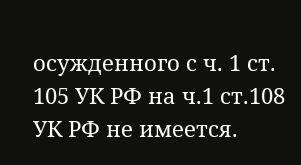осужденного с ч. 1 ст. 105 УК РФ на ч.1 ст.108 УК РФ не имеется.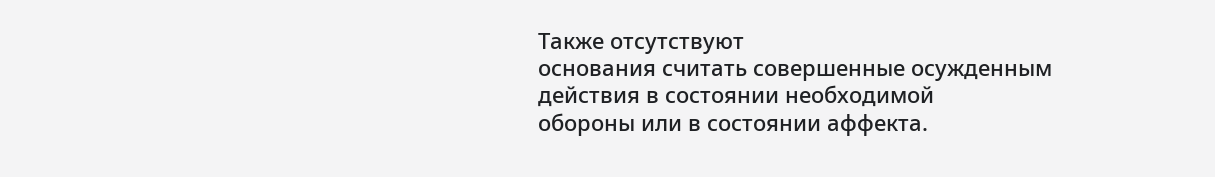Также отсутствуют
основания считать совершенные осужденным действия в состоянии необходимой
обороны или в состоянии аффекта.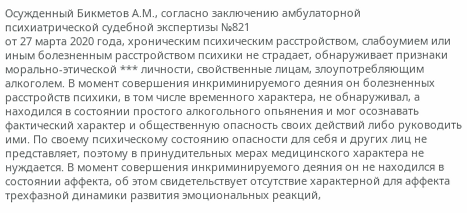Осужденный Бикметов А.М., согласно заключению амбулаторной
психиатрической судебной экспертизы №821
от 27 марта 2020 года, хроническим психическим расстройством, слабоумием или
иным болезненным расстройством психики не страдает, обнаруживает признаки
морально-этической *** личности, свойственные лицам, злоупотребляющим
алкоголем. В момент совершения инкриминируемого деяния он болезненных
расстройств психики, в том числе временного характера, не обнаруживал, а
находился в состоянии простого алкогольного опьянения и мог осознавать
фактический характер и общественную опасность своих действий либо руководить
ими. По своему психическому состоянию опасности для себя и других лиц не
представляет, поэтому в принудительных мерах медицинского характера не
нуждается. В момент совершения инкриминируемого деяния он не находился в
состоянии аффекта, об этом свидетельствует отсутствие характерной для аффекта
трехфазной динамики развития эмоциональных реакций,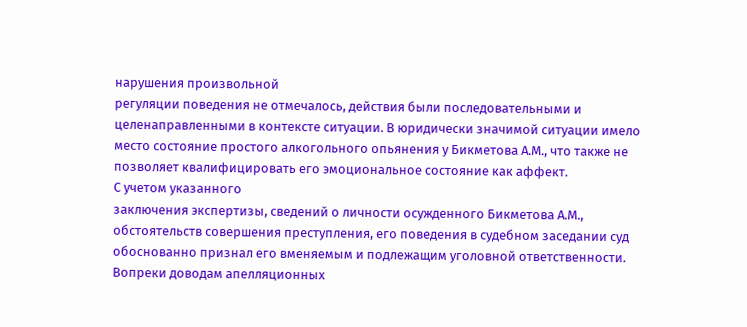нарушения произвольной
регуляции поведения не отмечалось, действия были последовательными и
целенаправленными в контексте ситуации. В юридически значимой ситуации имело
место состояние простого алкогольного опьянения у Бикметова А.М., что также не
позволяет квалифицировать его эмоциональное состояние как аффект.
С учетом указанного
заключения экспертизы, сведений о личности осужденного Бикметова А.М.,
обстоятельств совершения преступления, его поведения в судебном заседании суд
обоснованно признал его вменяемым и подлежащим уголовной ответственности.
Вопреки доводам апелляционных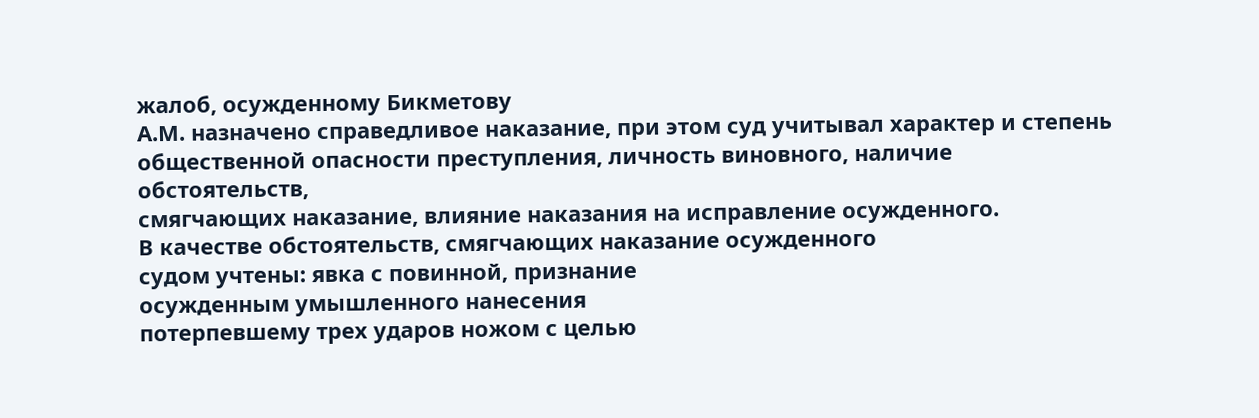жалоб, осужденному Бикметову
А.М. назначено справедливое наказание, при этом суд учитывал характер и степень
общественной опасности преступления, личность виновного, наличие обстоятельств,
смягчающих наказание, влияние наказания на исправление осужденного.
В качестве обстоятельств, смягчающих наказание осужденного
судом учтены: явка с повинной, признание
осужденным умышленного нанесения
потерпевшему трех ударов ножом с целью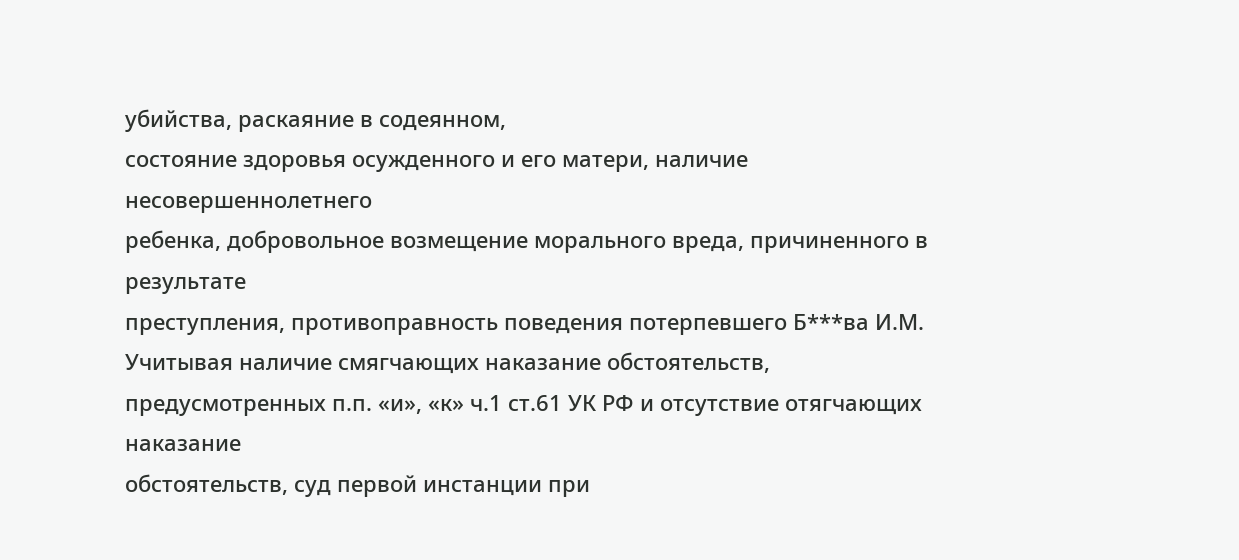убийства, раскаяние в содеянном,
состояние здоровья осужденного и его матери, наличие несовершеннолетнего
ребенка, добровольное возмещение морального вреда, причиненного в результате
преступления, противоправность поведения потерпевшего Б***ва И.М.
Учитывая наличие смягчающих наказание обстоятельств,
предусмотренных п.п. «и», «к» ч.1 ст.61 УК РФ и отсутствие отягчающих наказание
обстоятельств, суд первой инстанции при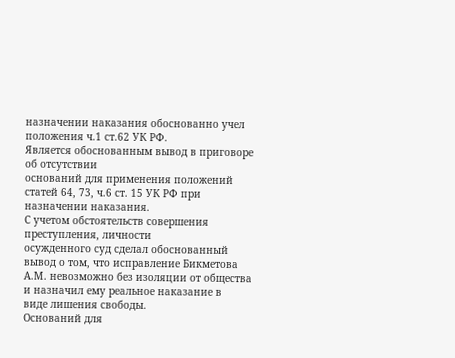назначении наказания обоснованно учел
положения ч.1 ст.62 УК РФ.
Является обоснованным вывод в приговоре об отсутствии
оснований для применения положений статей 64, 73, ч.6 ст. 15 УК РФ при
назначении наказания.
С учетом обстоятельств совершения преступления, личности
осужденного суд сделал обоснованный
вывод о том, что исправление Бикметова
А.М. невозможно без изоляции от общества и назначил ему реальное наказание в
виде лишения свободы.
Оснований для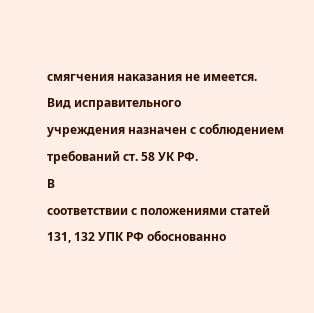смягчения наказания не имеется.
Вид исправительного
учреждения назначен с соблюдением требований ст. 58 УК РФ.
В
соответствии с положениями статей 131, 132 УПК РФ обоснованно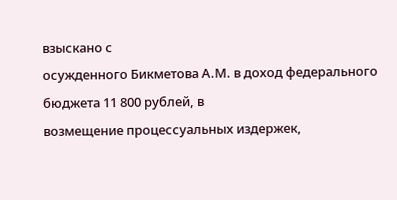взыскано с
осужденного Бикметова А.М. в доход федерального бюджета 11 800 рублей, в
возмещение процессуальных издержек,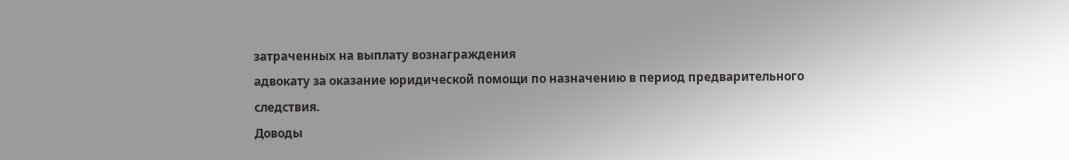затраченных на выплату вознаграждения
адвокату за оказание юридической помощи по назначению в период предварительного
следствия.
Доводы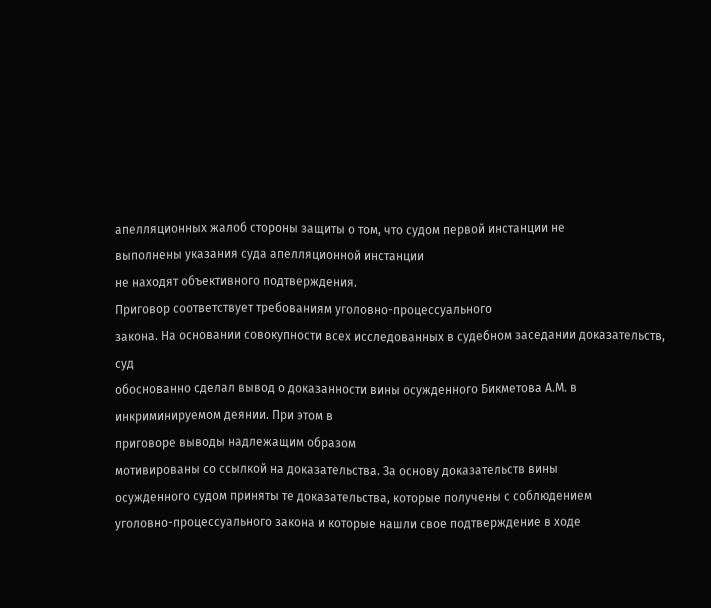апелляционных жалоб стороны защиты о том, что судом первой инстанции не
выполнены указания суда апелляционной инстанции
не находят объективного подтверждения.
Приговор соответствует требованиям уголовно-процессуального
закона. На основании совокупности всех исследованных в судебном заседании доказательств, суд
обоснованно сделал вывод о доказанности вины осужденного Бикметова А.М. в
инкриминируемом деянии. При этом в
приговоре выводы надлежащим образом
мотивированы со ссылкой на доказательства. За основу доказательств вины
осужденного судом приняты те доказательства, которые получены с соблюдением
уголовно-процессуального закона и которые нашли свое подтверждение в ходе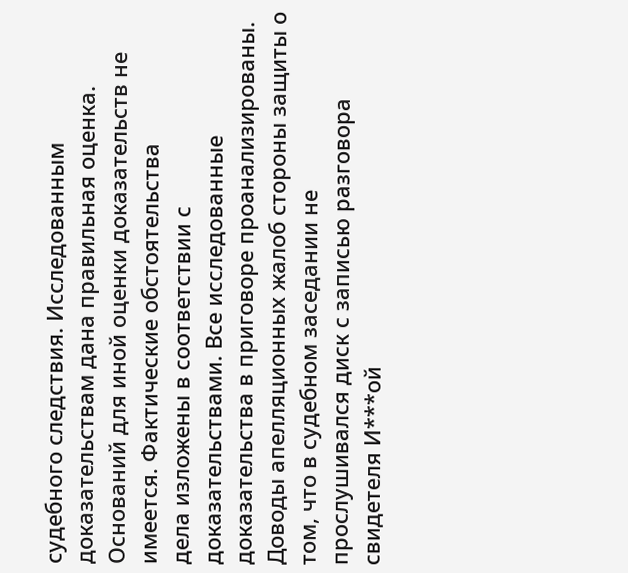судебного следствия. Исследованным доказательствам дана правильная оценка.
Оснований для иной оценки доказательств не имеется. Фактические обстоятельства
дела изложены в соответствии с доказательствами. Все исследованные
доказательства в приговоре проанализированы.
Доводы апелляционных жалоб стороны защиты о том, что в судебном заседании не
прослушивался диск с записью разговора свидетеля И***ой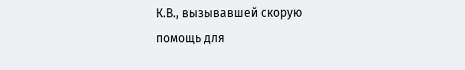К.В., вызывавшей скорую
помощь для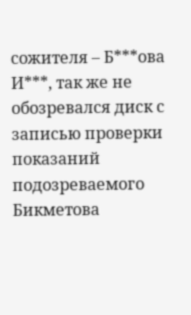сожителя – Б***ова И***, так же не обозревался диск с записью проверки показаний
подозреваемого Бикметова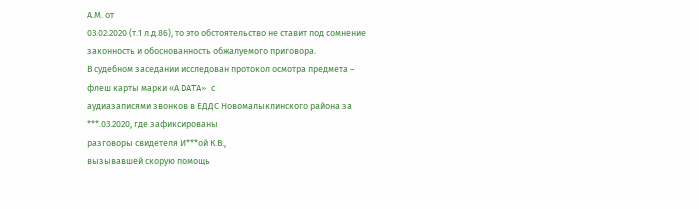А.М. от
03.02.2020 (т.1 л.д.86), то это обстоятельство не ставит под сомнение
законность и обоснованность обжалуемого приговора.
В судебном заседании исследован протокол осмотра предмета –
флеш карты марки «А DATA» с
аудиазаписями звонков в ЕДДС Новомалыклинского района за ***.03.2020, где зафиксированы
разговоры свидетеля И***ой К.В.,
вызывавшей скорую помощь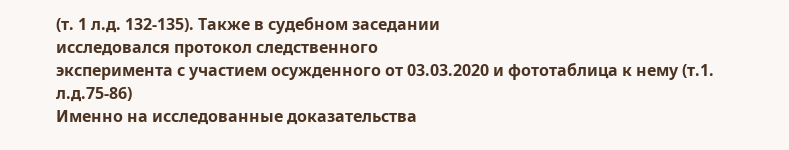(т. 1 л.д. 132-135). Также в судебном заседании
исследовался протокол следственного
эксперимента с участием осужденного от 03.03.2020 и фототаблица к нему (т.1.
л.д.75-86)
Именно на исследованные доказательства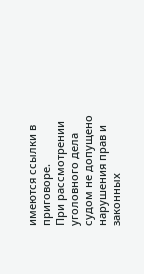имеются ссылки в
приговоре.
При рассмотрении
уголовного дела судом не допущено нарушения прав и законных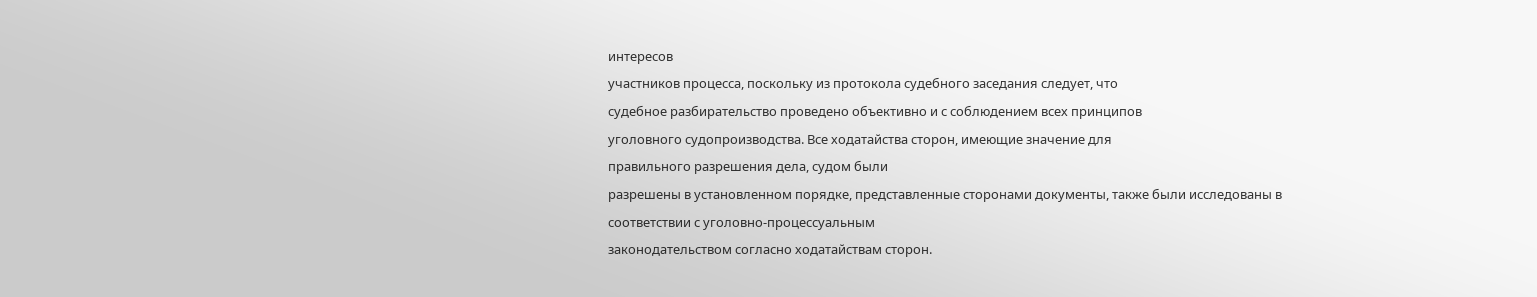интересов
участников процесса, поскольку из протокола судебного заседания следует, что
судебное разбирательство проведено объективно и с соблюдением всех принципов
уголовного судопроизводства. Все ходатайства сторон, имеющие значение для
правильного разрешения дела, судом были
разрешены в установленном порядке, представленные сторонами документы, также были исследованы в
соответствии с уголовно-процессуальным
законодательством согласно ходатайствам сторон.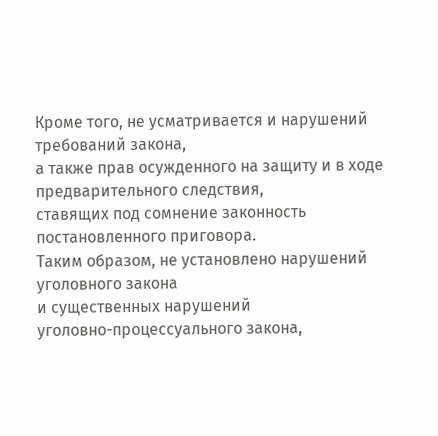Кроме того, не усматривается и нарушений требований закона,
а также прав осужденного на защиту и в ходе предварительного следствия,
ставящих под сомнение законность постановленного приговора.
Таким образом, не установлено нарушений уголовного закона
и существенных нарушений
уголовно-процессуального закона,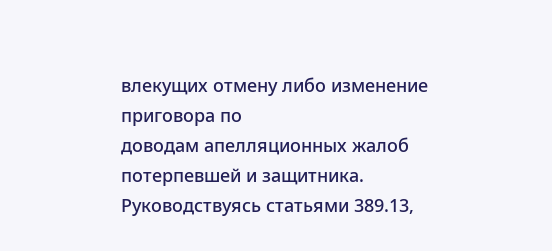влекущих отмену либо изменение приговора по
доводам апелляционных жалоб потерпевшей и защитника.
Руководствуясь статьями 389.13,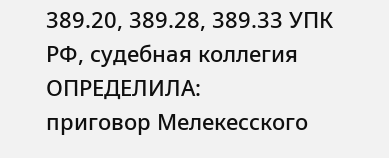389.20, 389.28, 389.33 УПК
РФ, судебная коллегия
ОПРЕДЕЛИЛА:
приговор Мелекесского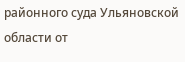районного суда Ульяновской области от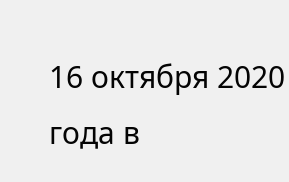16 октября 2020 года в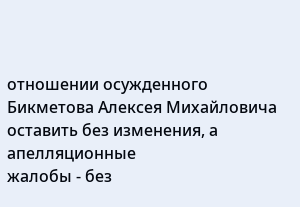отношении осужденного Бикметова Алексея Михайловича
оставить без изменения, а апелляционные
жалобы - без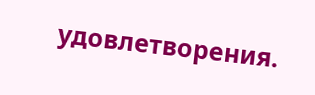удовлетворения.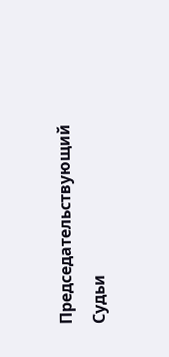Председательствующий
Судьи